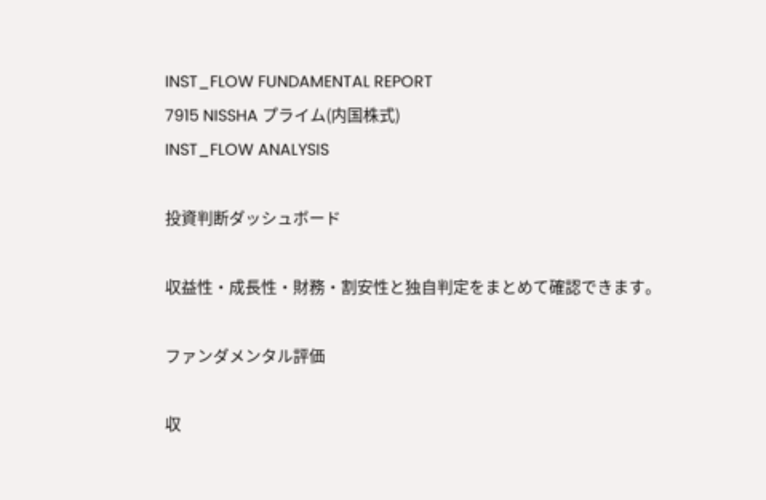INST_FLOW FUNDAMENTAL REPORT
7915 NISSHA プライム(内国株式)
INST_FLOW ANALYSIS

投資判断ダッシュボード

収益性・成長性・財務・割安性と独自判定をまとめて確認できます。

ファンダメンタル評価

収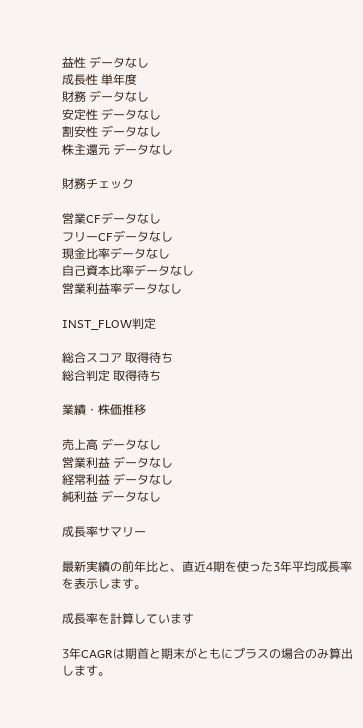益性 データなし
成長性 単年度
財務 データなし
安定性 データなし
割安性 データなし
株主還元 データなし

財務チェック

営業CFデータなし
フリーCFデータなし
現金比率データなし
自己資本比率データなし
営業利益率データなし

INST_FLOW判定

総合スコア 取得待ち
総合判定 取得待ち

業績・株価推移

売上高 データなし
営業利益 データなし
経常利益 データなし
純利益 データなし

成長率サマリー

最新実績の前年比と、直近4期を使った3年平均成長率を表示します。

成長率を計算しています

3年CAGRは期首と期末がともにプラスの場合のみ算出します。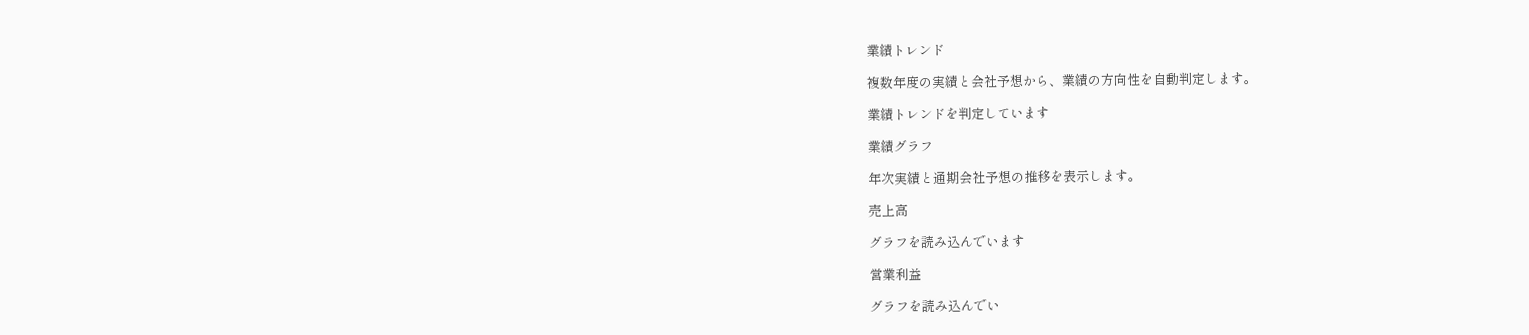業績トレンド

複数年度の実績と会社予想から、業績の方向性を自動判定します。

業績トレンドを判定しています

業績グラフ

年次実績と通期会社予想の推移を表示します。

売上高

グラフを読み込んでいます

営業利益

グラフを読み込んでい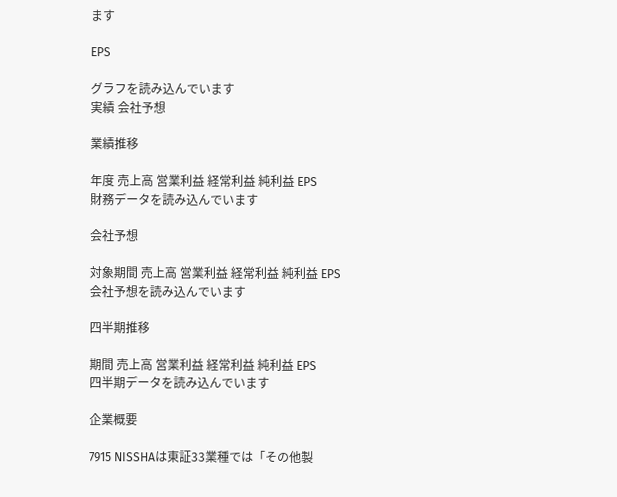ます

EPS

グラフを読み込んでいます
実績 会社予想

業績推移

年度 売上高 営業利益 経常利益 純利益 EPS
財務データを読み込んでいます

会社予想

対象期間 売上高 営業利益 経常利益 純利益 EPS
会社予想を読み込んでいます

四半期推移

期間 売上高 営業利益 経常利益 純利益 EPS
四半期データを読み込んでいます

企業概要

7915 NISSHAは東証33業種では「その他製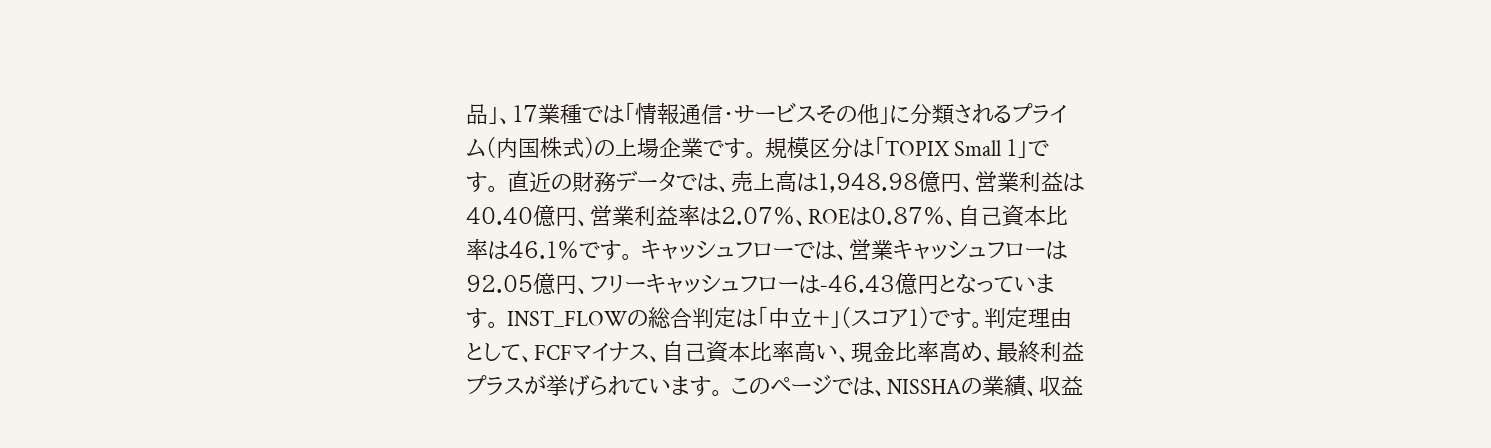品」、17業種では「情報通信・サービスその他」に分類されるプライム(内国株式)の上場企業です。 規模区分は「TOPIX Small 1」です。 直近の財務データでは、売上高は1,948.98億円、営業利益は40.40億円、営業利益率は2.07%、ROEは0.87%、自己資本比率は46.1%です。 キャッシュフローでは、営業キャッシュフローは92.05億円、フリーキャッシュフローは-46.43億円となっています。 INST_FLOWの総合判定は「中立+」(スコア1)です。判定理由として、FCFマイナス、自己資本比率高い、現金比率高め、最終利益プラスが挙げられています。 このページでは、NISSHAの業績、収益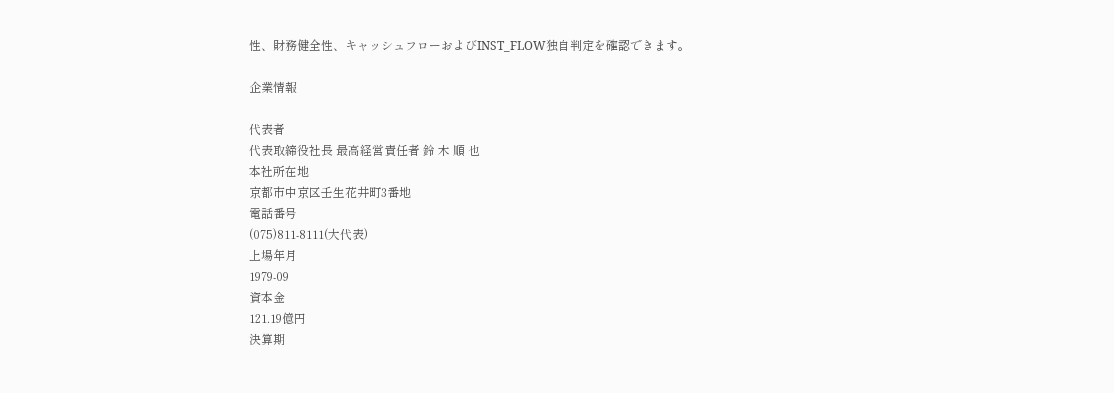性、財務健全性、キャッシュフローおよびINST_FLOW独自判定を確認できます。

企業情報

代表者
代表取締役社長 最高経営責任者 鈴 木 順 也
本社所在地
京都市中京区壬生花井町3番地
電話番号
(075)811-8111(大代表)
上場年月
1979-09
資本金
121.19億円
決算期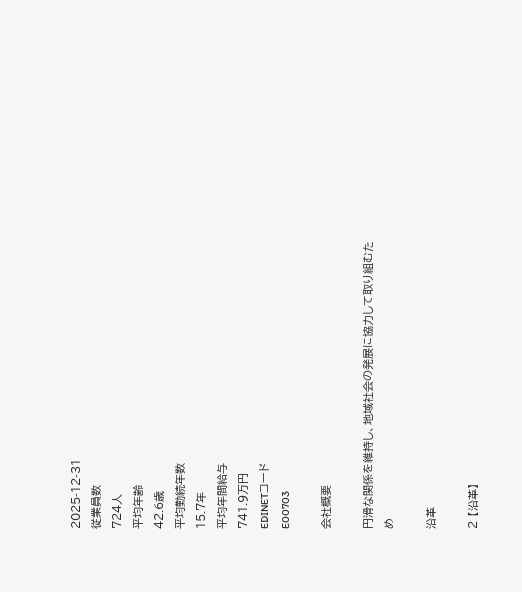2025-12-31
従業員数
724人
平均年齢
42.6歳
平均勤続年数
15.7年
平均年間給与
741.9万円
EDINETコード
E00703

会社概要

円滑な関係を維持し、地域社会の発展に協力して取り組むため

沿革

2 【沿革】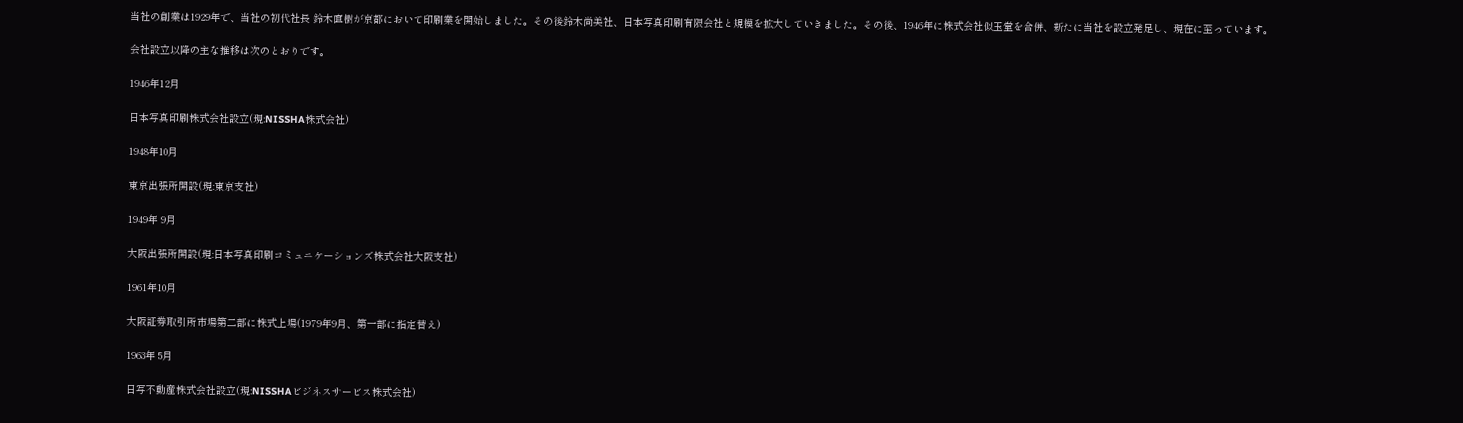当社の創業は1929年で、当社の初代社長 鈴木直樹が京都において印刷業を開始しました。その後鈴木尚美社、日本写真印刷有限会社と規模を拡大していきました。その後、1946年に株式会社似玉堂を合併、新たに当社を設立発足し、現在に至っています。

会社設立以降の主な推移は次のとおりです。

1946年12月

日本写真印刷株式会社設立(現:NISSHA株式会社)

1948年10月

東京出張所開設(現:東京支社)

1949年 9月

大阪出張所開設(現:日本写真印刷コミュニケーションズ株式会社大阪支社)

1961年10月

大阪証券取引所市場第二部に株式上場(1979年9月、第一部に指定替え)

1963年 5月

日写不動産株式会社設立(現:NISSHAビジネスサービス株式会社)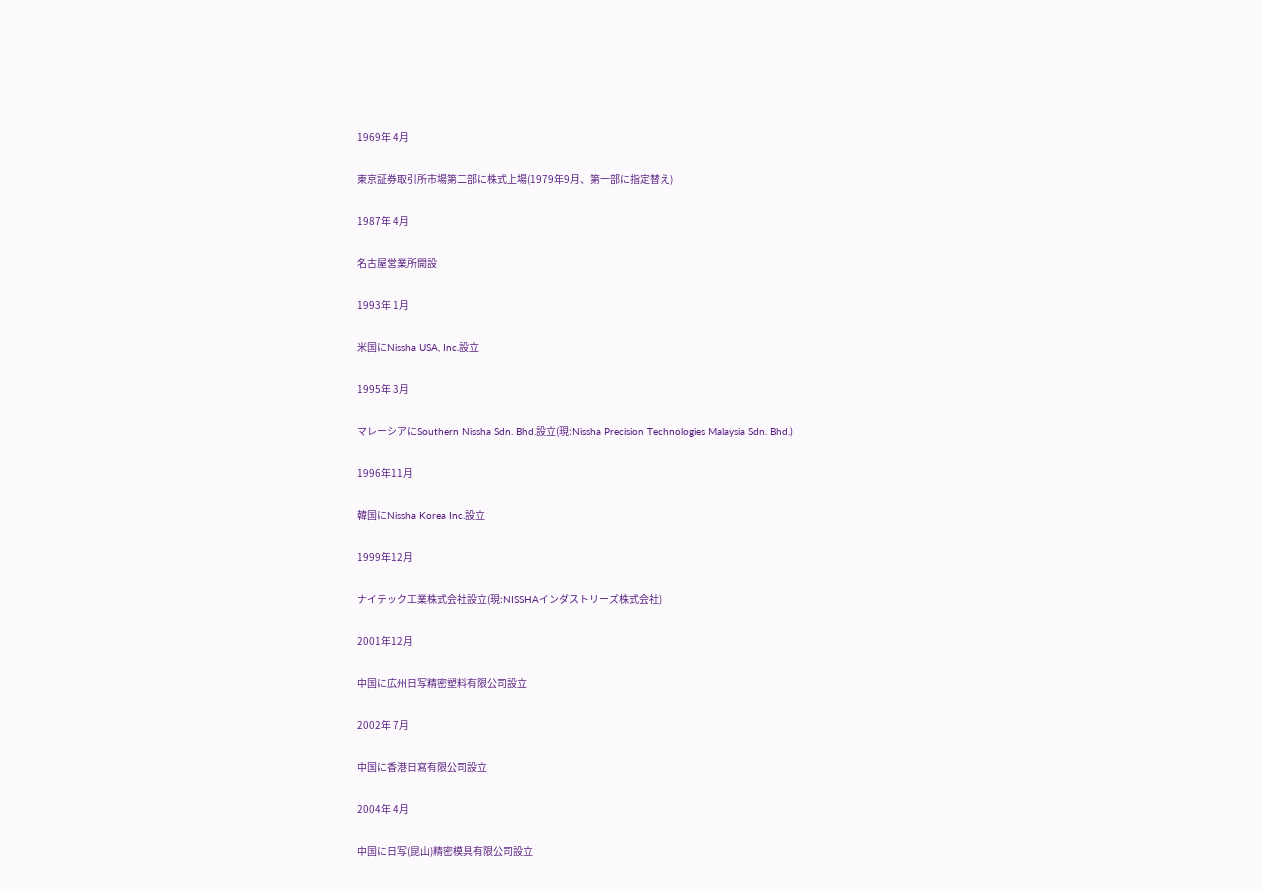1969年 4月

東京証券取引所市場第二部に株式上場(1979年9月、第一部に指定替え)

1987年 4月

名古屋営業所開設

1993年 1月

米国にNissha USA, Inc.設立

1995年 3月

マレーシアにSouthern Nissha Sdn. Bhd.設立(現:Nissha Precision Technologies Malaysia Sdn. Bhd.)

1996年11月

韓国にNissha Korea Inc.設立

1999年12月

ナイテック工業株式会社設立(現:NISSHAインダストリーズ株式会社)

2001年12月

中国に広州日写精密塑料有限公司設立

2002年 7月

中国に香港日寫有限公司設立

2004年 4月

中国に日写(昆山)精密模具有限公司設立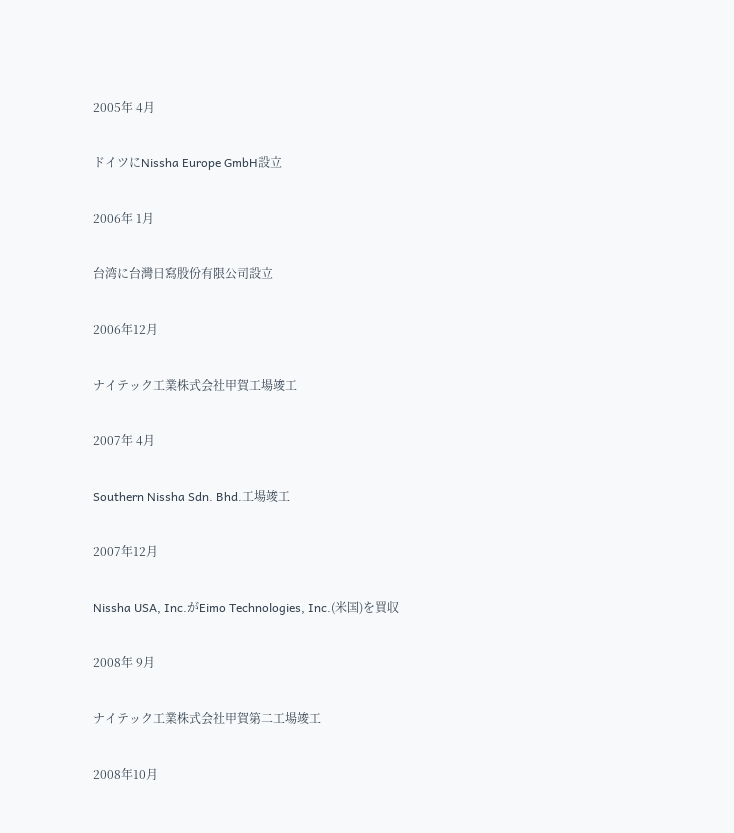2005年 4月

ドイツにNissha Europe GmbH設立

2006年 1月

台湾に台灣日寫股份有限公司設立

2006年12月

ナイテック工業株式会社甲賀工場竣工

2007年 4月

Southern Nissha Sdn. Bhd.工場竣工

2007年12月

Nissha USA, Inc.がEimo Technologies, Inc.(米国)を買収

2008年 9月

ナイテック工業株式会社甲賀第二工場竣工

2008年10月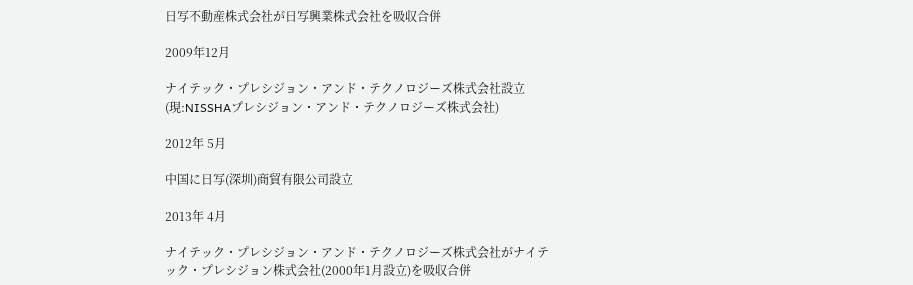日写不動産株式会社が日写興業株式会社を吸収合併

2009年12月

ナイテック・プレシジョン・アンド・テクノロジーズ株式会社設立(現:NISSHAプレシジョン・アンド・テクノロジーズ株式会社)

2012年 5月

中国に日写(深圳)商貿有限公司設立

2013年 4月

ナイテック・プレシジョン・アンド・テクノロジーズ株式会社がナイテック・プレシジョン株式会社(2000年1月設立)を吸収合併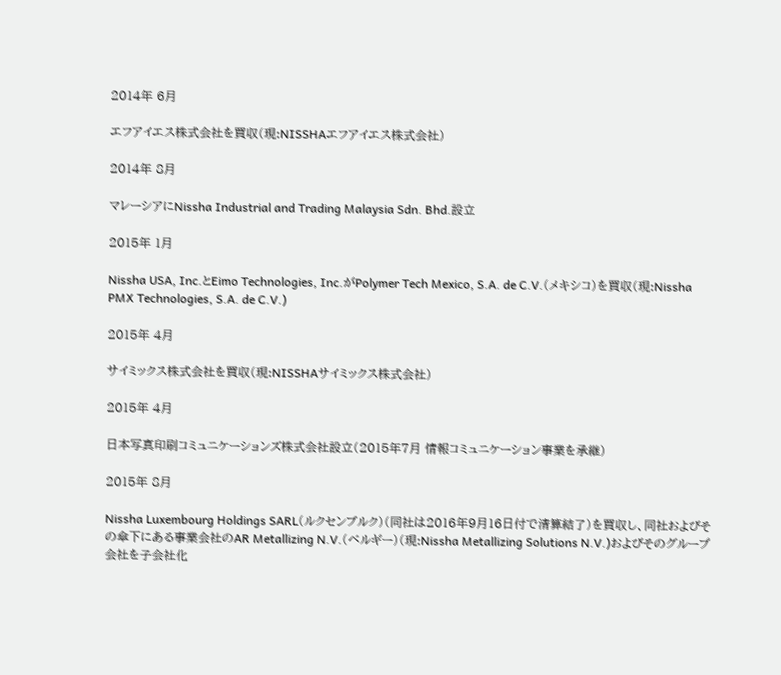2014年 6月

エフアイエス株式会社を買収(現:NISSHAエフアイエス株式会社)

2014年 8月

マレーシアにNissha Industrial and Trading Malaysia Sdn. Bhd.設立

2015年 1月

Nissha USA, Inc.とEimo Technologies, Inc.がPolymer Tech Mexico, S.A. de C.V.(メキシコ)を買収(現:Nissha PMX Technologies, S.A. de C.V.)

2015年 4月

サイミックス株式会社を買収(現:NISSHAサイミックス株式会社)

2015年 4月

日本写真印刷コミュニケーションズ株式会社設立(2015年7月 情報コミュニケーション事業を承継)

2015年 8月

Nissha Luxembourg Holdings SARL(ルクセンブルク)(同社は2016年9月16日付で清算結了)を買収し、同社およびその傘下にある事業会社のAR Metallizing N.V.(ベルギー)(現:Nissha Metallizing Solutions N.V.)およびそのグループ会社を子会社化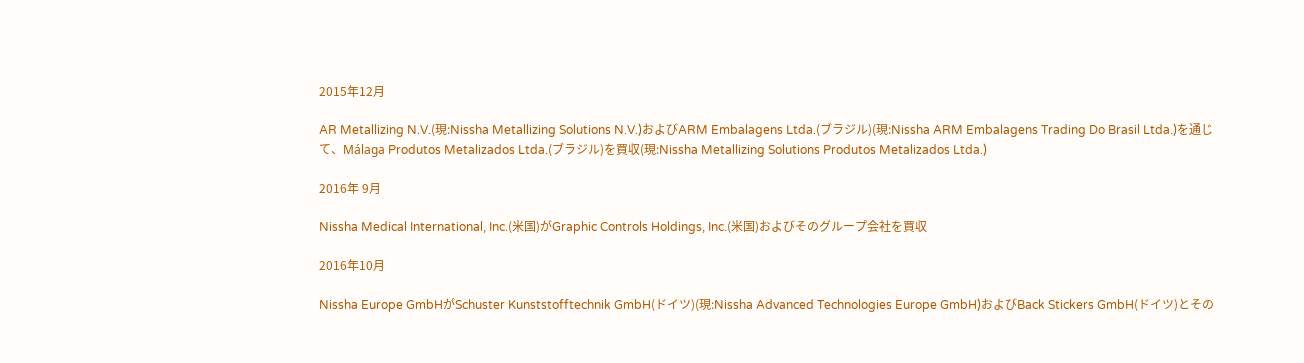2015年12月

AR Metallizing N.V.(現:Nissha Metallizing Solutions N.V.)およびARM Embalagens Ltda.(ブラジル)(現:Nissha ARM Embalagens Trading Do Brasil Ltda.)を通じて、Málaga Produtos Metalizados Ltda.(ブラジル)を買収(現:Nissha Metallizing Solutions Produtos Metalizados Ltda.)

2016年 9月

Nissha Medical International, Inc.(米国)がGraphic Controls Holdings, Inc.(米国)およびそのグループ会社を買収

2016年10月

Nissha Europe GmbHがSchuster Kunststofftechnik GmbH(ドイツ)(現:Nissha Advanced Technologies Europe GmbH)およびBack Stickers GmbH(ドイツ)とその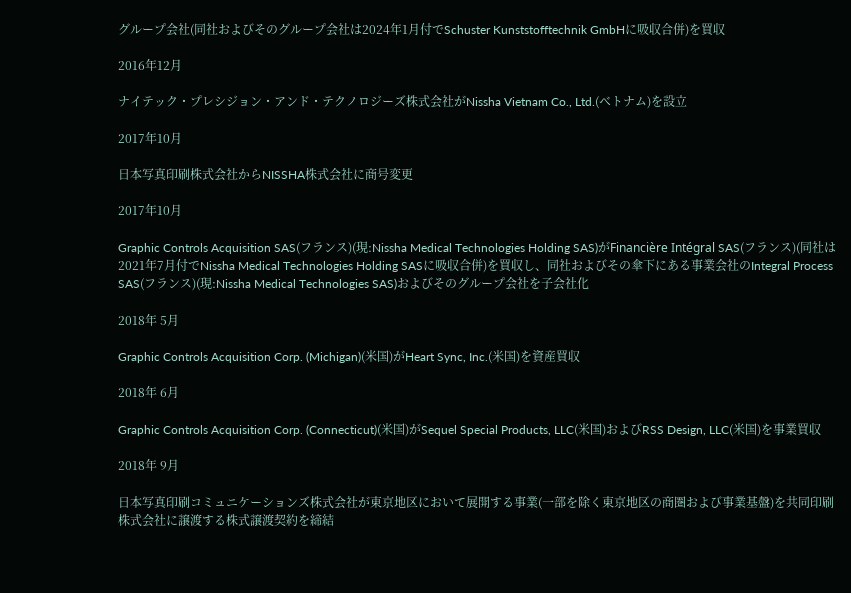グループ会社(同社およびそのグループ会社は2024年1月付でSchuster Kunststofftechnik GmbHに吸収合併)を買収

2016年12月

ナイテック・プレシジョン・アンド・テクノロジーズ株式会社がNissha Vietnam Co., Ltd.(ベトナム)を設立

2017年10月

日本写真印刷株式会社からNISSHA株式会社に商号変更

2017年10月

Graphic Controls Acquisition SAS(フランス)(現:Nissha Medical Technologies Holding SAS)がFinancière Intégral SAS(フランス)(同社は2021年7月付でNissha Medical Technologies Holding SASに吸収合併)を買収し、同社およびその傘下にある事業会社のIntegral Process SAS(フランス)(現:Nissha Medical Technologies SAS)およびそのグループ会社を子会社化

2018年 5月

Graphic Controls Acquisition Corp. (Michigan)(米国)がHeart Sync, Inc.(米国)を資産買収

2018年 6月

Graphic Controls Acquisition Corp. (Connecticut)(米国)がSequel Special Products, LLC(米国)およびRSS Design, LLC(米国)を事業買収

2018年 9月

日本写真印刷コミュニケーションズ株式会社が東京地区において展開する事業(一部を除く東京地区の商圏および事業基盤)を共同印刷株式会社に譲渡する株式譲渡契約を締結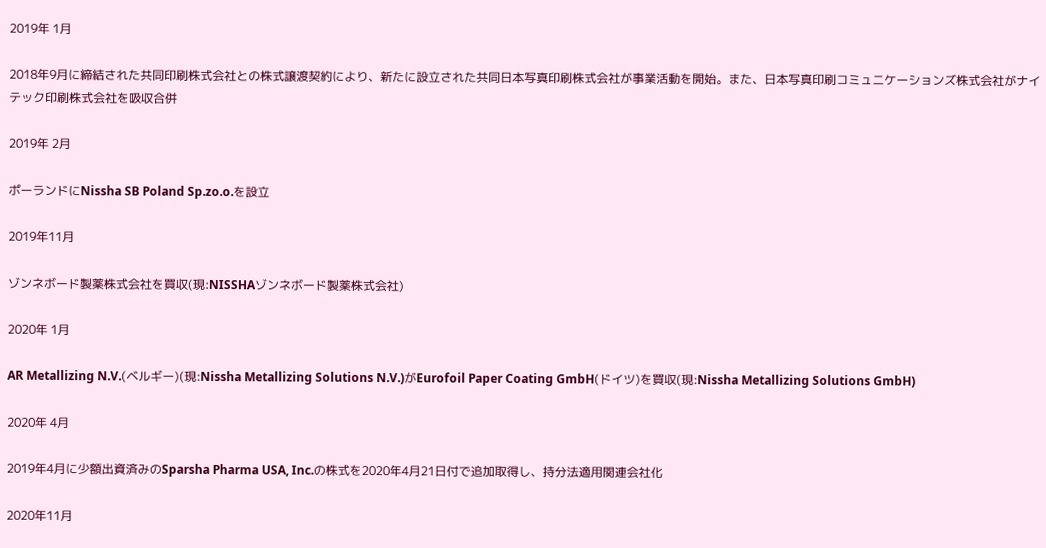2019年 1月

2018年9月に締結された共同印刷株式会社との株式譲渡契約により、新たに設立された共同日本写真印刷株式会社が事業活動を開始。また、日本写真印刷コミュニケーションズ株式会社がナイテック印刷株式会社を吸収合併

2019年 2月

ポーランドにNissha SB Poland Sp.zo.o.を設立

2019年11月

ゾンネボード製薬株式会社を買収(現:NISSHAゾンネボード製薬株式会社)

2020年 1月

AR Metallizing N.V.(ベルギー)(現:Nissha Metallizing Solutions N.V.)がEurofoil Paper Coating GmbH(ドイツ)を買収(現:Nissha Metallizing Solutions GmbH)

2020年 4月

2019年4月に少額出資済みのSparsha Pharma USA, Inc.の株式を2020年4月21日付で追加取得し、持分法適用関連会社化

2020年11月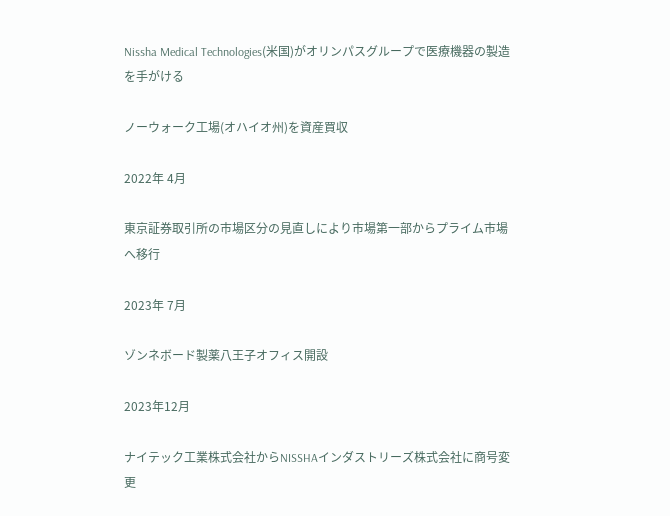Nissha Medical Technologies(米国)がオリンパスグループで医療機器の製造を手がける

ノーウォーク工場(オハイオ州)を資産買収

2022年 4月

東京証券取引所の市場区分の見直しにより市場第一部からプライム市場へ移行

2023年 7月

ゾンネボード製薬八王子オフィス開設

2023年12月

ナイテック工業株式会社からNISSHAインダストリーズ株式会社に商号変更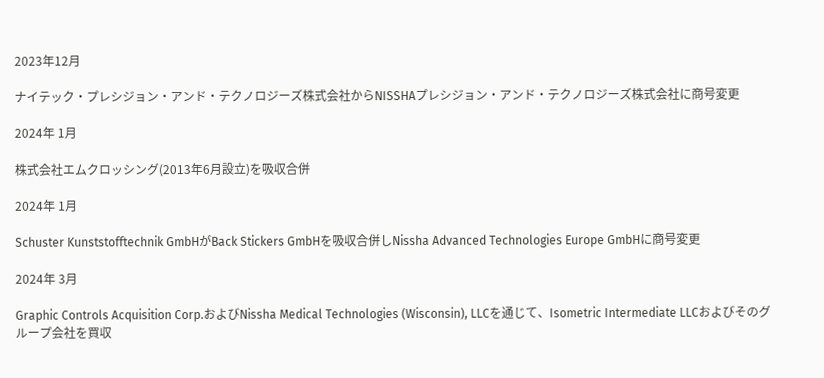2023年12月

ナイテック・プレシジョン・アンド・テクノロジーズ株式会社からNISSHAプレシジョン・アンド・テクノロジーズ株式会社に商号変更

2024年 1月

株式会社エムクロッシング(2013年6月設立)を吸収合併

2024年 1月

Schuster Kunststofftechnik GmbHがBack Stickers GmbHを吸収合併しNissha Advanced Technologies Europe GmbHに商号変更

2024年 3月

Graphic Controls Acquisition Corp.およびNissha Medical Technologies (Wisconsin), LLCを通じて、Isometric Intermediate LLCおよびそのグループ会社を買収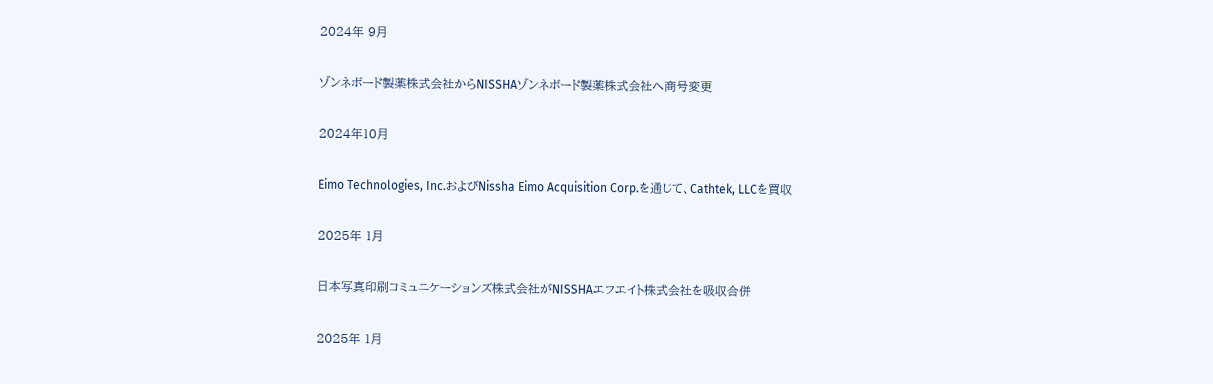2024年 9月

ゾンネボード製薬株式会社からNISSHAゾンネボード製薬株式会社へ商号変更

2024年10月

Eimo Technologies, Inc.およびNissha Eimo Acquisition Corp.を通じて、Cathtek, LLCを買収

2025年 1月

日本写真印刷コミュニケーションズ株式会社がNISSHAエフエイト株式会社を吸収合併

2025年 1月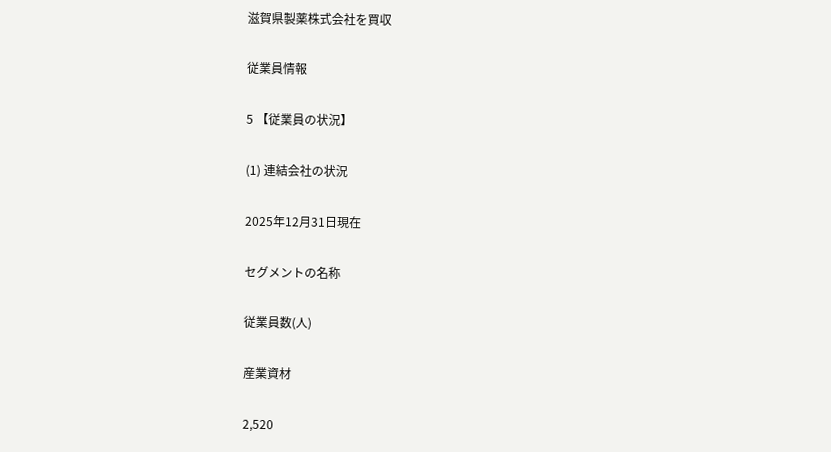滋賀県製薬株式会社を買収

従業員情報

5 【従業員の状況】

(1) 連結会社の状況

2025年12月31日現在

セグメントの名称

従業員数(人)

産業資材

2,520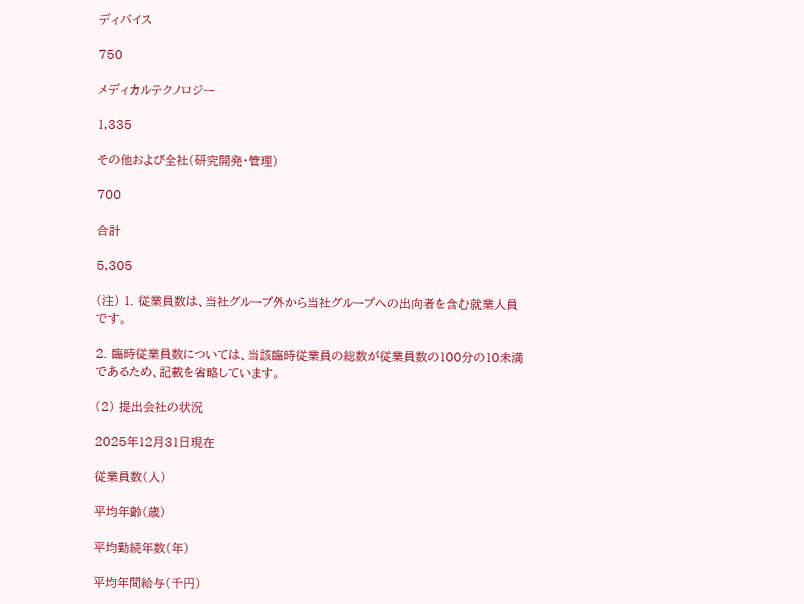ディバイス

750

メディカルテクノロジー

1,335

その他および全社(研究開発・管理)

700

合計

5,305

(注) 1. 従業員数は、当社グループ外から当社グループへの出向者を含む就業人員です。

2. 臨時従業員数については、当該臨時従業員の総数が従業員数の100分の10未満であるため、記載を省略しています。

(2) 提出会社の状況

2025年12月31日現在

従業員数(人)

平均年齢(歳)

平均勤続年数(年)

平均年間給与(千円)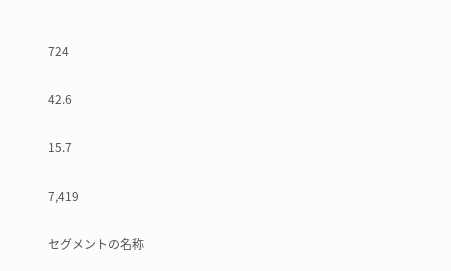724

42.6

15.7

7,419

セグメントの名称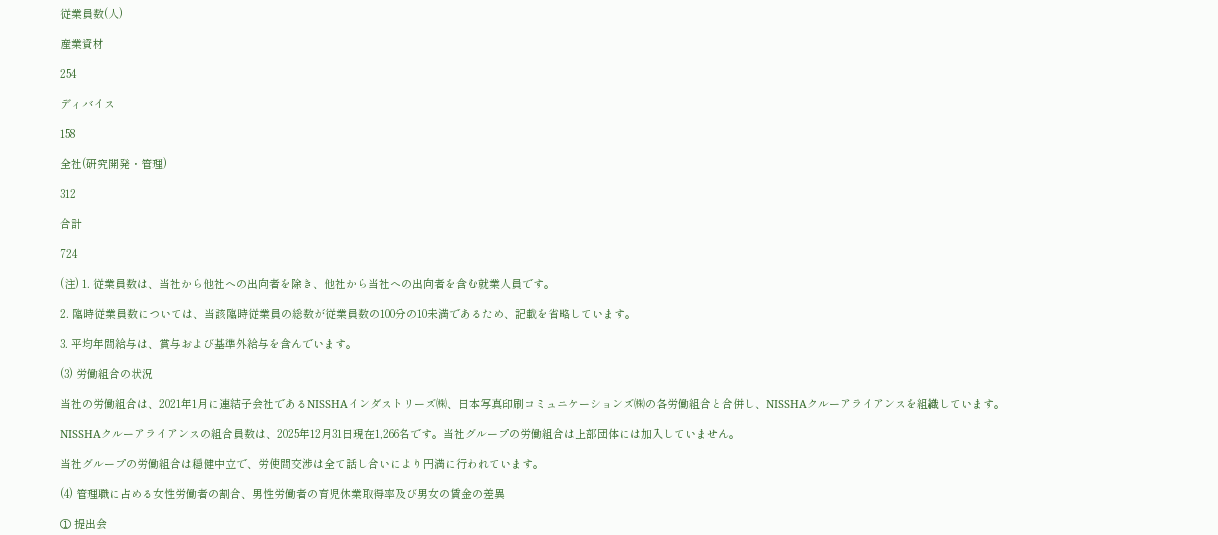従業員数(人)

産業資材

254

ディバイス

158

全社(研究開発・管理)

312

合計

724

(注) 1. 従業員数は、当社から他社への出向者を除き、他社から当社への出向者を含む就業人員です。

2. 臨時従業員数については、当該臨時従業員の総数が従業員数の100分の10未満であるため、記載を省略しています。

3. 平均年間給与は、賞与および基準外給与を含んでいます。

(3) 労働組合の状況

当社の労働組合は、2021年1月に連結子会社であるNISSHAインダストリーズ㈱、日本写真印刷コミュニケーションズ㈱の各労働組合と合併し、NISSHAクルーアライアンスを組織しています。

NISSHAクルーアライアンスの組合員数は、2025年12月31日現在1,266名です。当社グループの労働組合は上部団体には加入していません。

当社グループの労働組合は穏健中立で、労使間交渉は全て話し合いにより円満に行われています。

(4) 管理職に占める女性労働者の割合、男性労働者の育児休業取得率及び男女の賃金の差異

① 提出会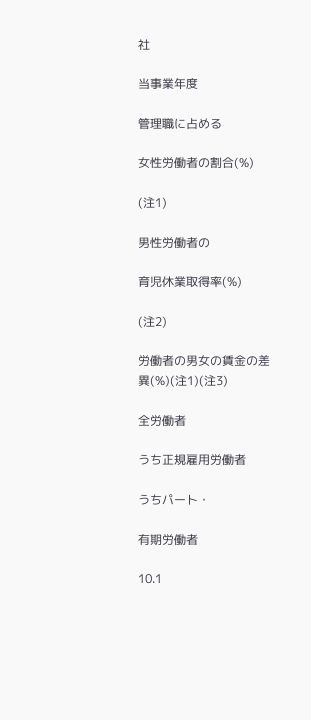社

当事業年度

管理職に占める

女性労働者の割合(%)

(注1)

男性労働者の

育児休業取得率(%)

(注2)

労働者の男女の賃金の差異(%)(注1)(注3)

全労働者

うち正規雇用労働者

うちパート・

有期労働者

10.1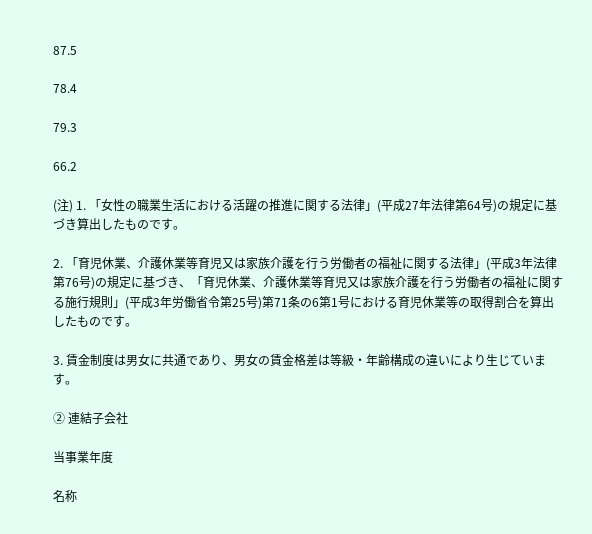87.5

78.4

79.3

66.2

(注) 1. 「女性の職業生活における活躍の推進に関する法律」(平成27年法律第64号)の規定に基づき算出したものです。

2. 「育児休業、介護休業等育児又は家族介護を行う労働者の福祉に関する法律」(平成3年法律第76号)の規定に基づき、「育児休業、介護休業等育児又は家族介護を行う労働者の福祉に関する施行規則」(平成3年労働省令第25号)第71条の6第1号における育児休業等の取得割合を算出したものです。

3. 賃金制度は男女に共通であり、男女の賃金格差は等級・年齢構成の違いにより生じています。

② 連結子会社

当事業年度

名称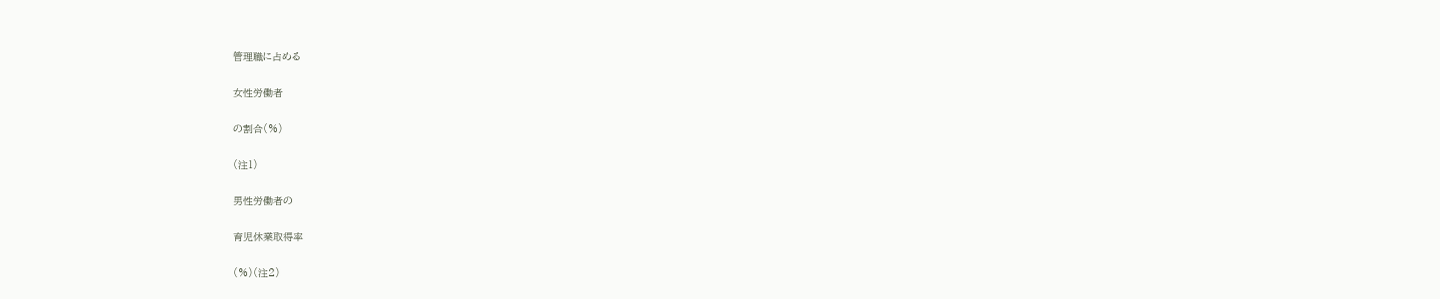管理職に占める

女性労働者

の割合(%)

(注1)

男性労働者の

育児休業取得率

(%)(注2)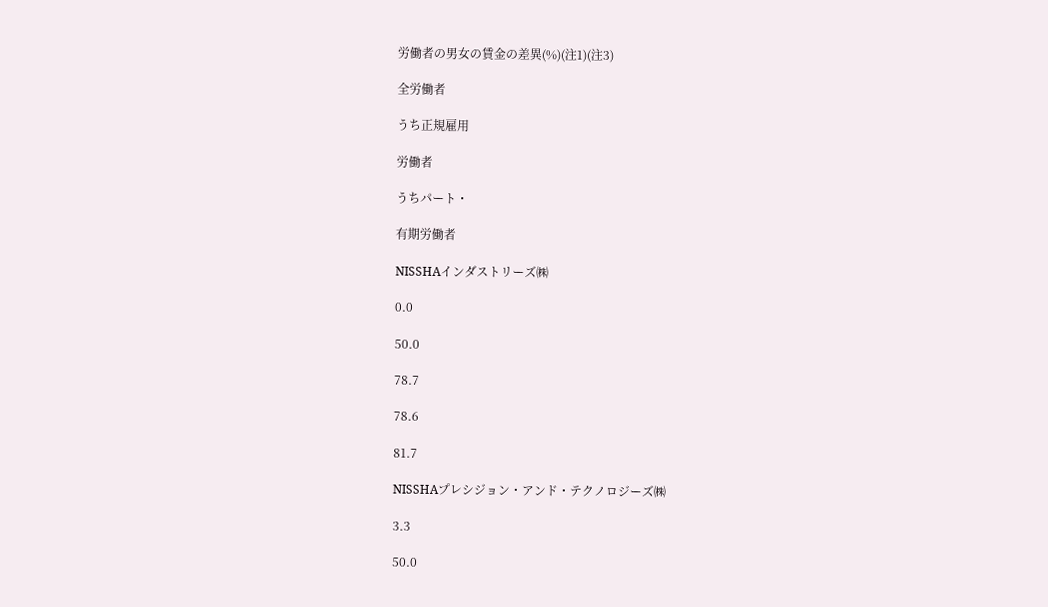労働者の男女の賃金の差異(%)(注1)(注3)

全労働者

うち正規雇用

労働者

うちパート・

有期労働者

NISSHAインダストリーズ㈱

0.0

50.0

78.7

78.6

81.7

NISSHAプレシジョン・アンド・テクノロジーズ㈱

3.3

50.0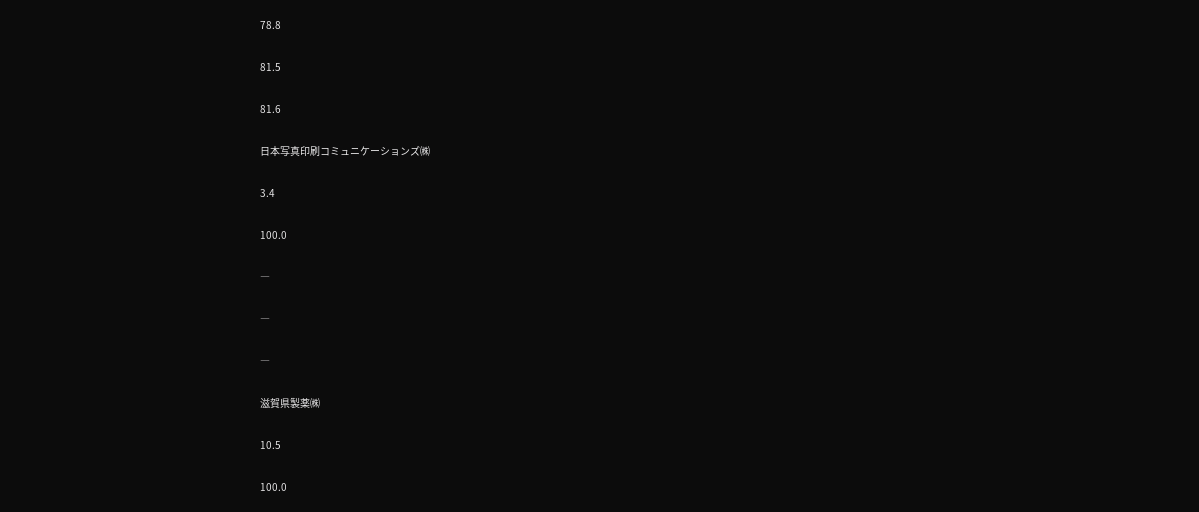78.8

81.5

81.6

日本写真印刷コミュニケーションズ㈱

3.4

100.0

―

―

―

滋賀県製薬㈱

10.5

100.0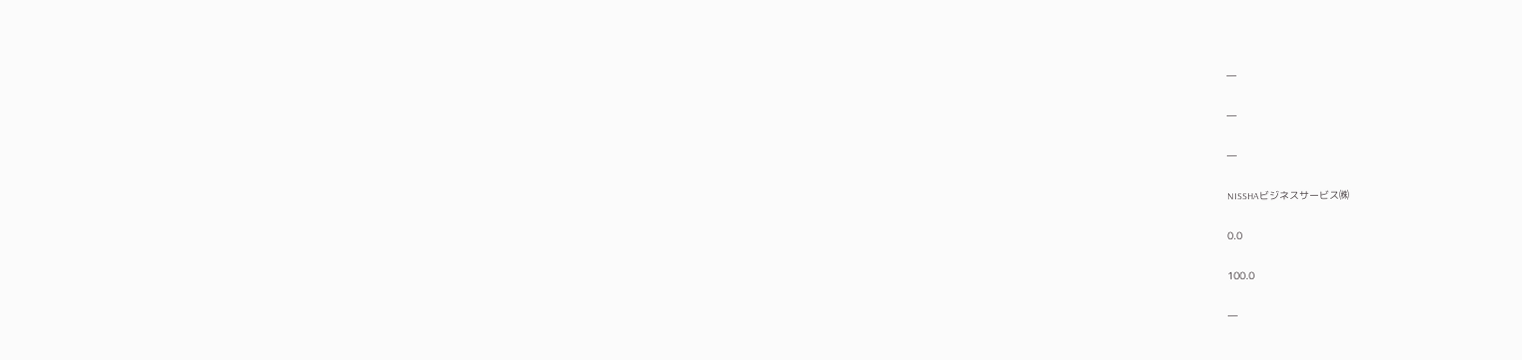―

―

―

NISSHAビジネスサービス㈱

0.0

100.0

―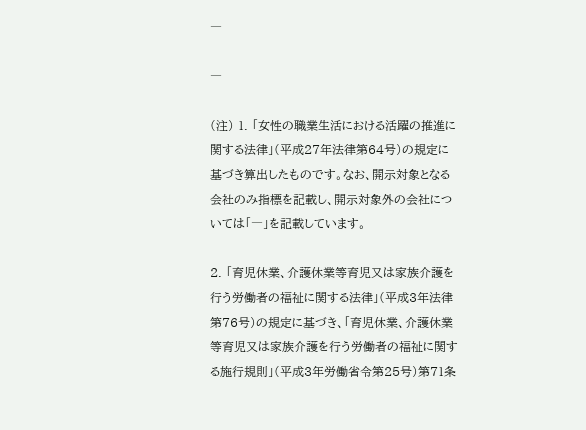―

―

(注) 1. 「女性の職業生活における活躍の推進に関する法律」(平成27年法律第64号)の規定に基づき算出したものです。なお、開示対象となる会社のみ指標を記載し、開示対象外の会社については「―」を記載しています。

2. 「育児休業、介護休業等育児又は家族介護を行う労働者の福祉に関する法律」(平成3年法律第76号)の規定に基づき、「育児休業、介護休業等育児又は家族介護を行う労働者の福祉に関する施行規則」(平成3年労働省令第25号)第71条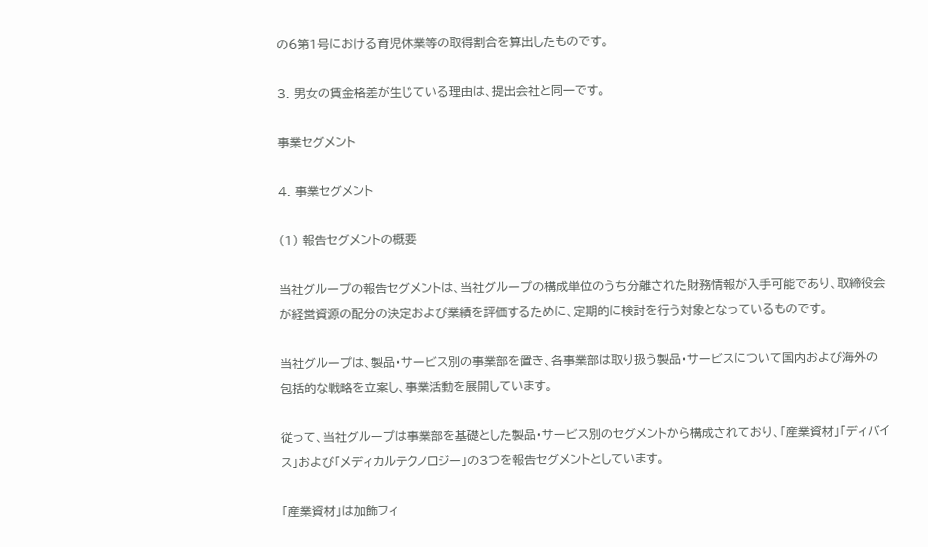の6第1号における育児休業等の取得割合を算出したものです。

3. 男女の賃金格差が生じている理由は、提出会社と同一です。

事業セグメント

4. 事業セグメント

(1) 報告セグメントの概要

当社グループの報告セグメントは、当社グループの構成単位のうち分離された財務情報が入手可能であり、取締役会が経営資源の配分の決定および業績を評価するために、定期的に検討を行う対象となっているものです。

当社グループは、製品・サービス別の事業部を置き、各事業部は取り扱う製品・サービスについて国内および海外の包括的な戦略を立案し、事業活動を展開しています。

従って、当社グループは事業部を基礎とした製品・サービス別のセグメントから構成されており、「産業資材」「ディバイス」および「メディカルテクノロジー」の3つを報告セグメントとしています。

「産業資材」は加飾フィ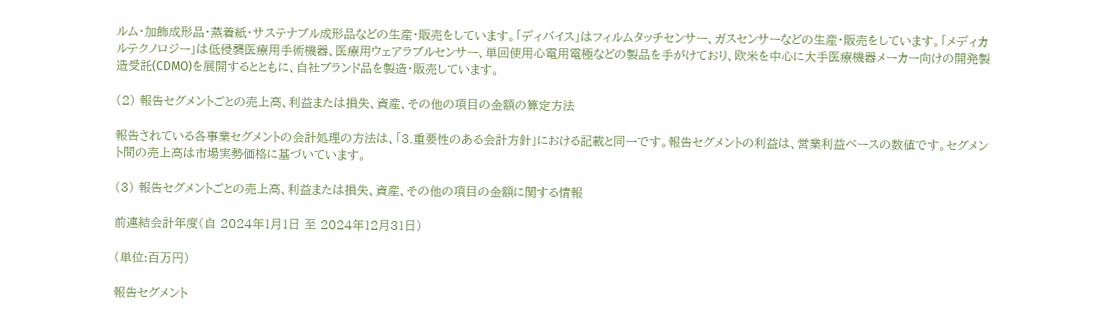ルム・加飾成形品・蒸着紙・サステナブル成形品などの生産・販売をしています。「ディバイス」はフィルムタッチセンサー、ガスセンサーなどの生産・販売をしています。「メディカルテクノロジー」は低侵襲医療用手術機器、医療用ウェアラブルセンサー、単回使用心電用電極などの製品を手がけており、欧米を中心に大手医療機器メーカー向けの開発製造受託(CDMO)を展開するとともに、自社ブランド品を製造・販売しています。

(2) 報告セグメントごとの売上高、利益または損失、資産、その他の項目の金額の算定方法

報告されている各事業セグメントの会計処理の方法は、「3.重要性のある会計方針」における記載と同一です。報告セグメントの利益は、営業利益ベースの数値です。セグメント間の売上高は市場実勢価格に基づいています。

(3) 報告セグメントごとの売上高、利益または損失、資産、その他の項目の金額に関する情報

前連結会計年度(自 2024年1月1日 至 2024年12月31日)

(単位:百万円)

報告セグメント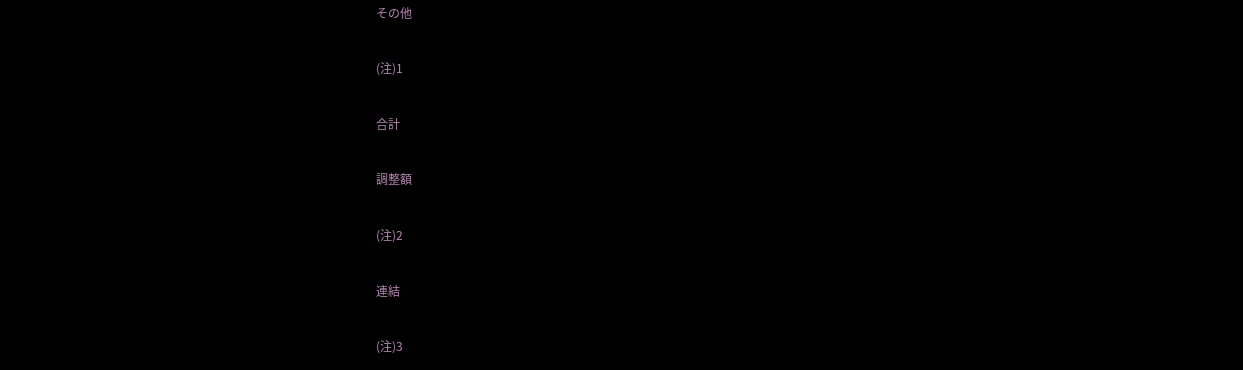その他

(注)1

合計

調整額

(注)2

連結

(注)3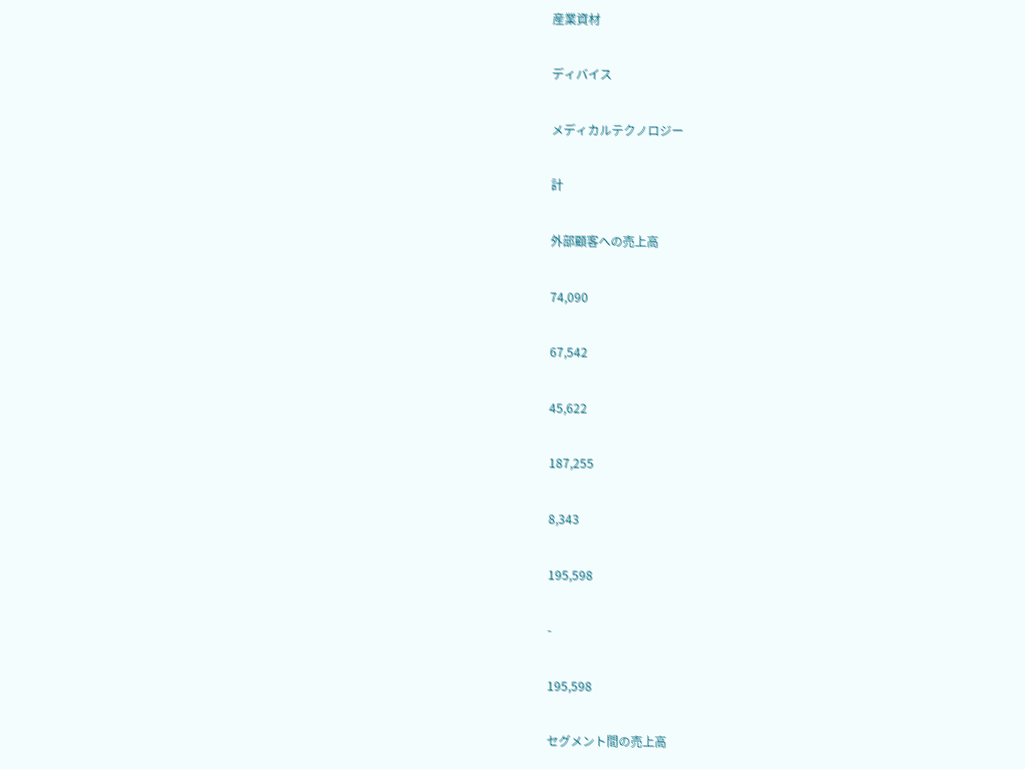産業資材

ディバイス

メディカルテクノロジー

計

外部顧客への売上高

74,090

67,542

45,622

187,255

8,343

195,598

-

195,598

セグメント間の売上高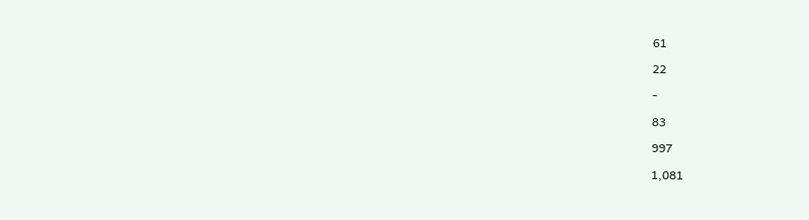61

22

-

83

997

1,081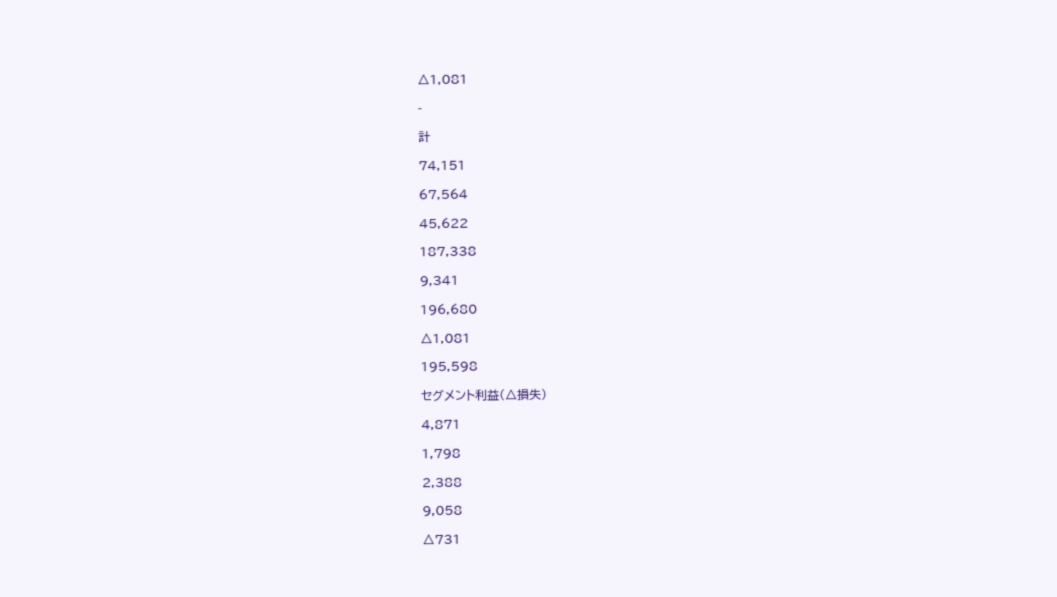△1,081

-

計

74,151

67,564

45,622

187,338

9,341

196,680

△1,081

195,598

セグメント利益(△損失)

4,871

1,798

2,388

9,058

△731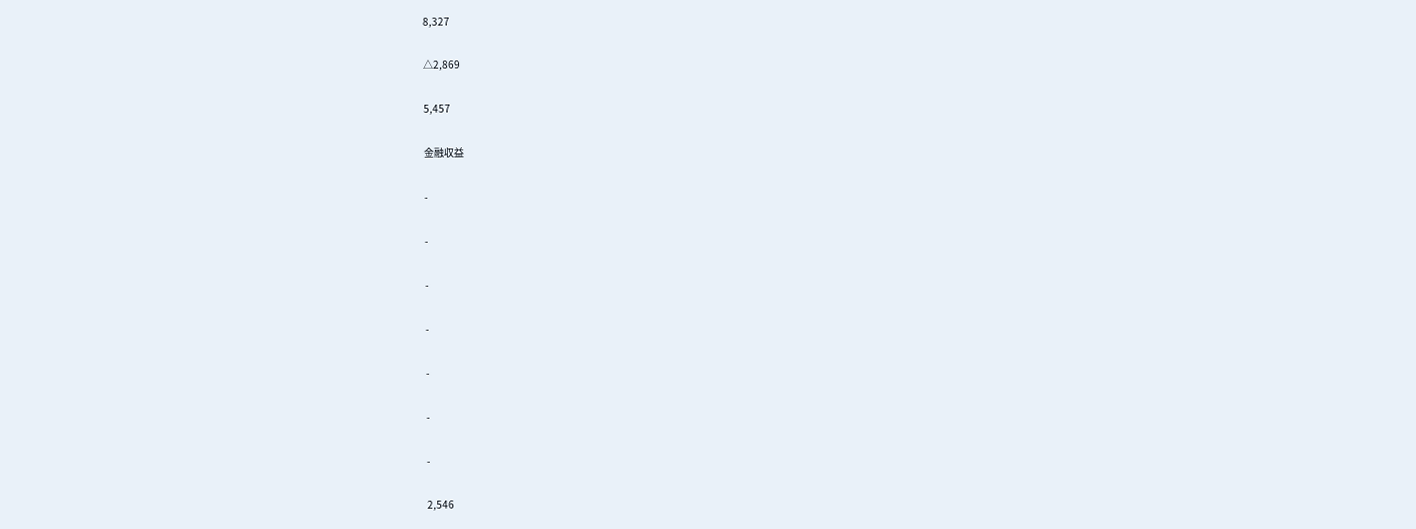8,327

△2,869

5,457

金融収益

-

-

-

-

-

-

-

2,546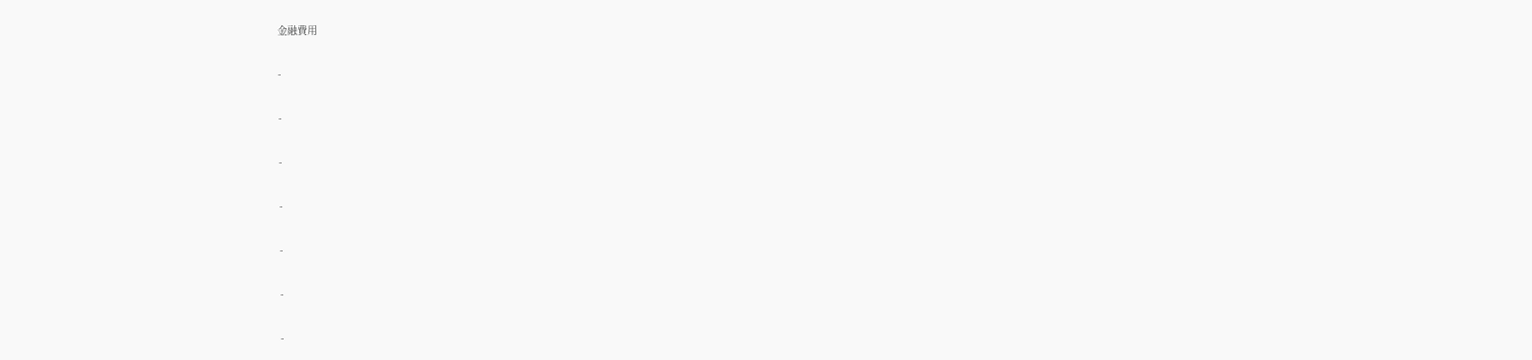金融費用

-

-

-

-

-

-

-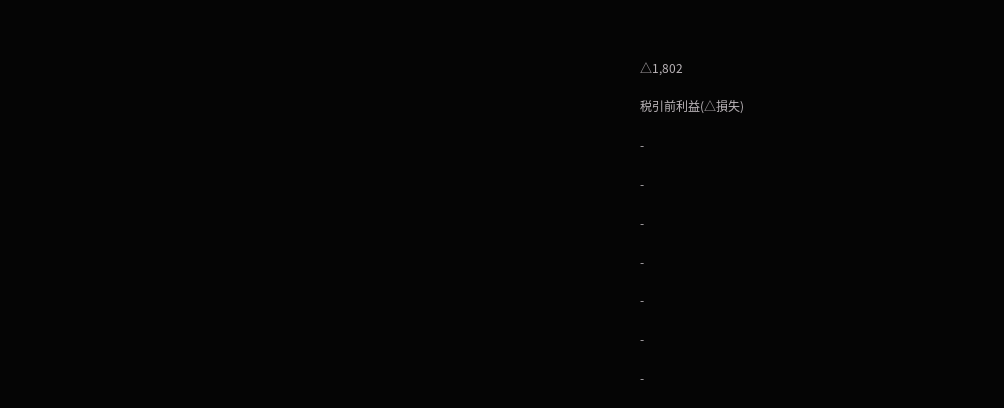△1,802

税引前利益(△損失)

-

-

-

-

-

-

-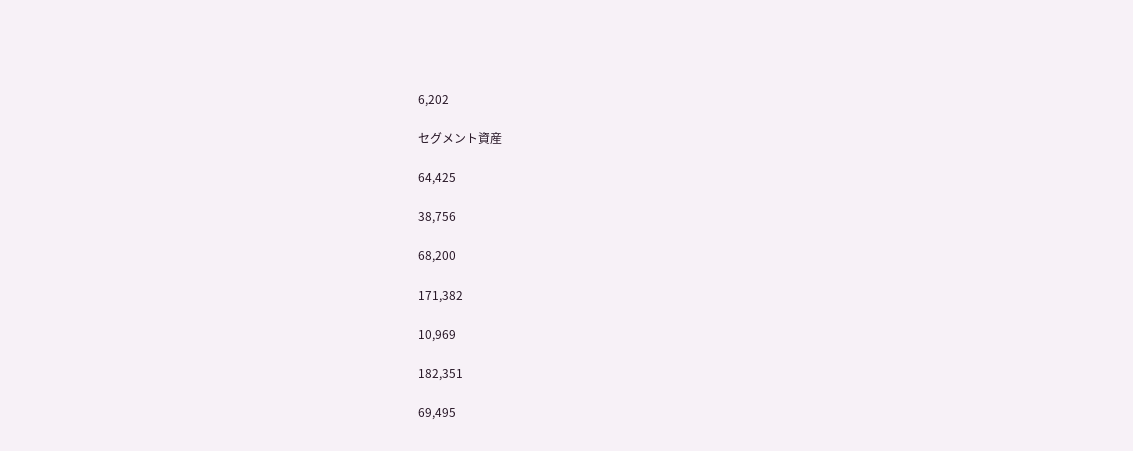6,202

セグメント資産

64,425

38,756

68,200

171,382

10,969

182,351

69,495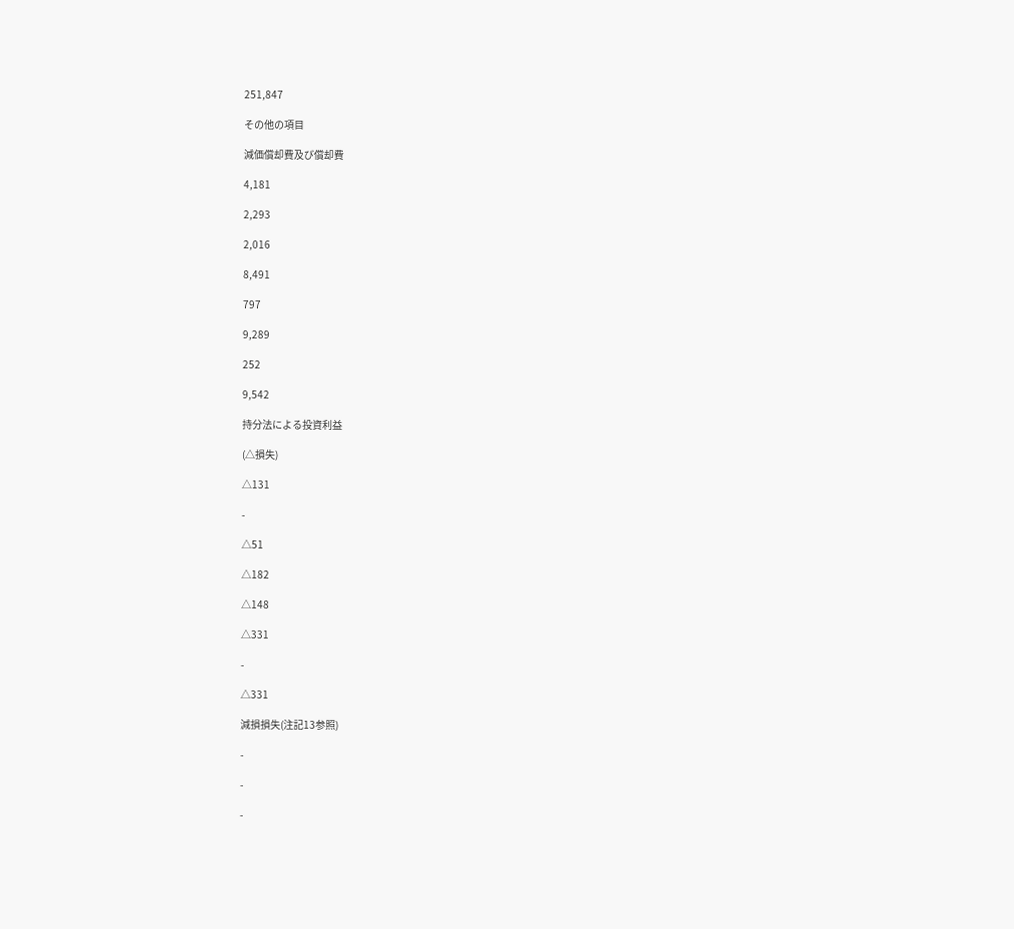251,847

その他の項目

減価償却費及び償却費

4,181

2,293

2,016

8,491

797

9,289

252

9,542

持分法による投資利益

(△損失)

△131

-

△51

△182

△148

△331

-

△331

減損損失(注記13参照)

-

-

-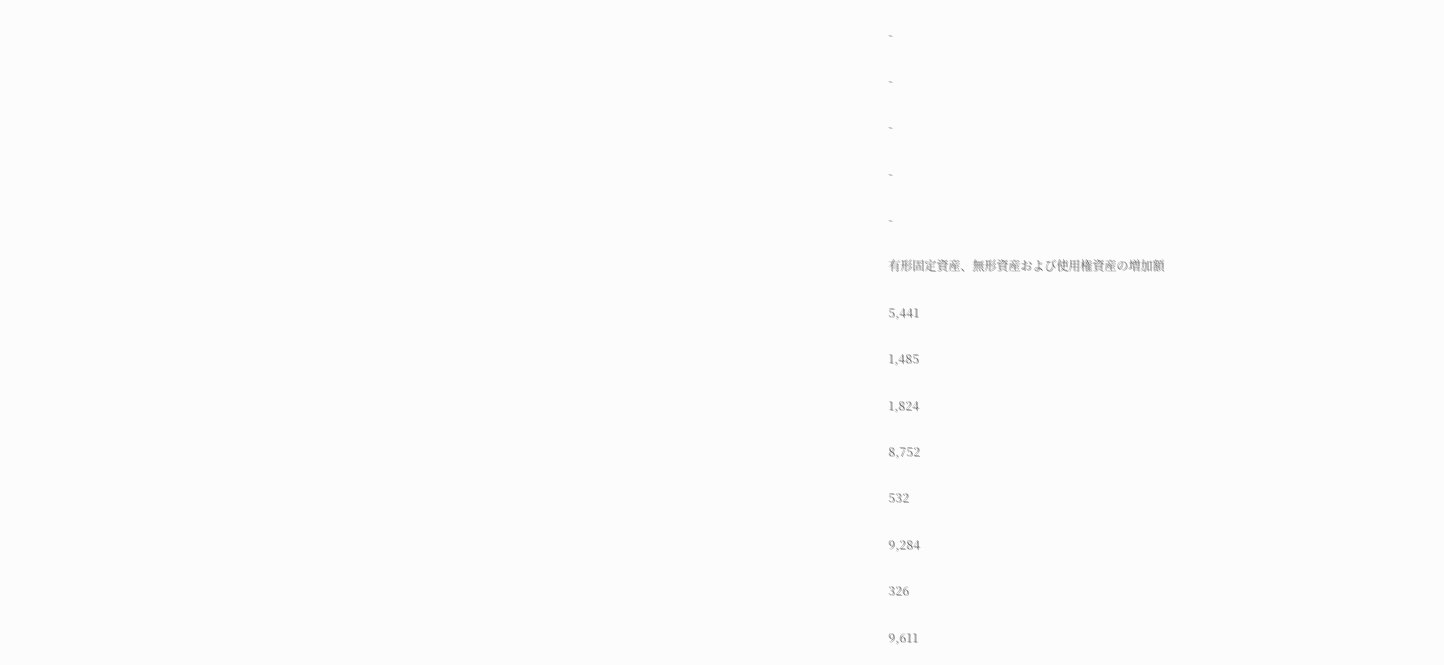-

-

-

-

-

有形固定資産、無形資産および使用権資産の増加額

5,441

1,485

1,824

8,752

532

9,284

326

9,611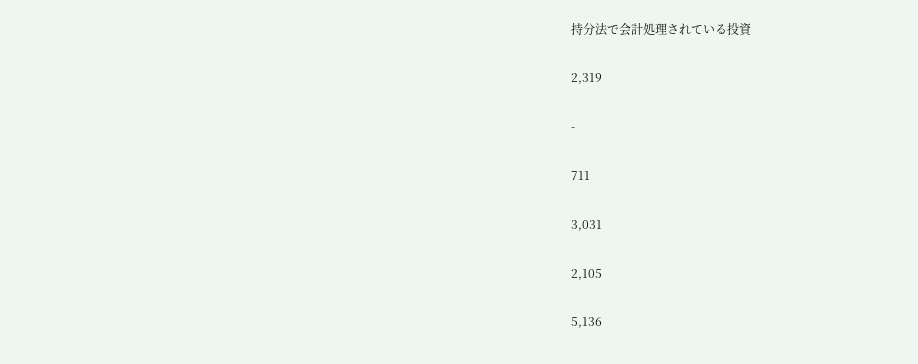持分法で会計処理されている投資

2,319

-

711

3,031

2,105

5,136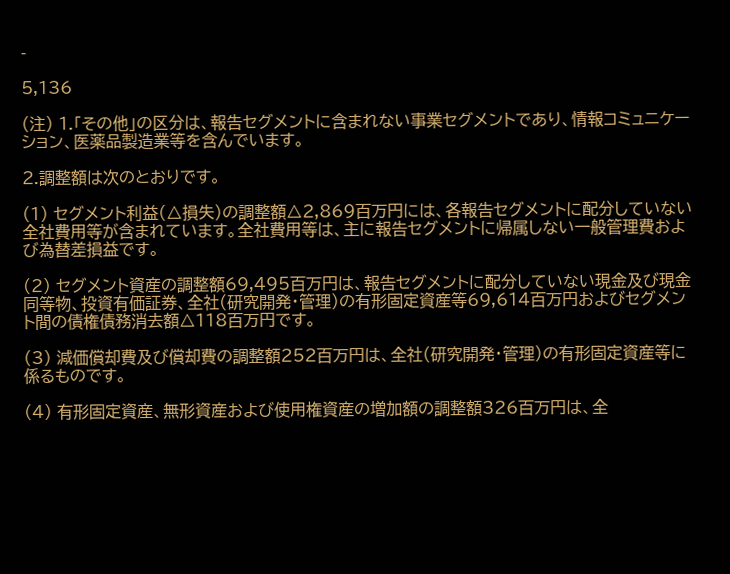-

5,136

(注) 1.「その他」の区分は、報告セグメントに含まれない事業セグメントであり、情報コミュニケーション、医薬品製造業等を含んでいます。

2.調整額は次のとおりです。

(1) セグメント利益(△損失)の調整額△2,869百万円には、各報告セグメントに配分していない全社費用等が含まれています。全社費用等は、主に報告セグメントに帰属しない一般管理費および為替差損益です。

(2) セグメント資産の調整額69,495百万円は、報告セグメントに配分していない現金及び現金同等物、投資有価証券、全社(研究開発・管理)の有形固定資産等69,614百万円およびセグメント間の債権債務消去額△118百万円です。

(3) 減価償却費及び償却費の調整額252百万円は、全社(研究開発・管理)の有形固定資産等に係るものです。

(4) 有形固定資産、無形資産および使用権資産の増加額の調整額326百万円は、全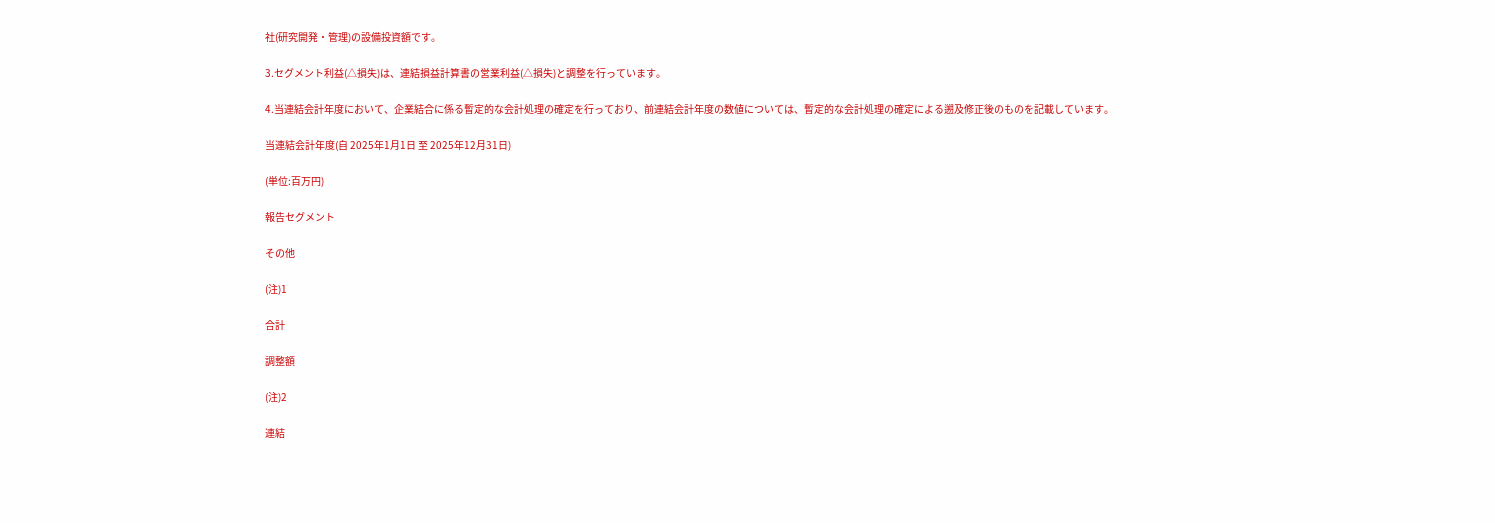社(研究開発・管理)の設備投資額です。

3.セグメント利益(△損失)は、連結損益計算書の営業利益(△損失)と調整を行っています。

4.当連結会計年度において、企業結合に係る暫定的な会計処理の確定を行っており、前連結会計年度の数値については、暫定的な会計処理の確定による遡及修正後のものを記載しています。

当連結会計年度(自 2025年1月1日 至 2025年12月31日)

(単位:百万円)

報告セグメント

その他

(注)1

合計

調整額

(注)2

連結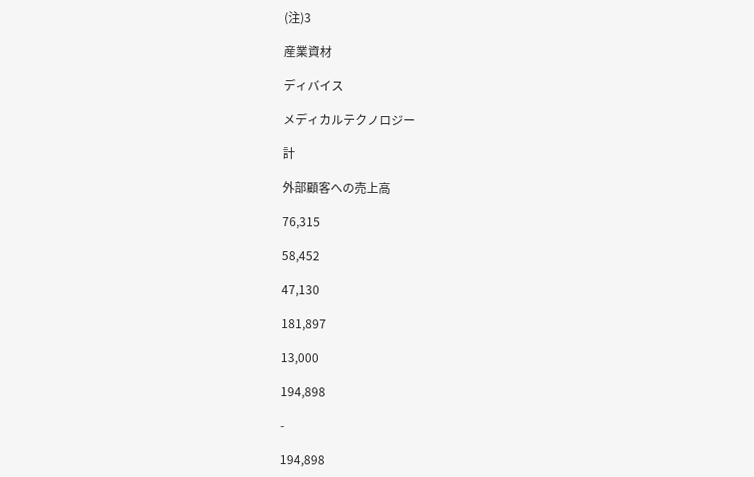(注)3

産業資材

ディバイス

メディカルテクノロジー

計

外部顧客への売上高

76,315

58,452

47,130

181,897

13,000

194,898

-

194,898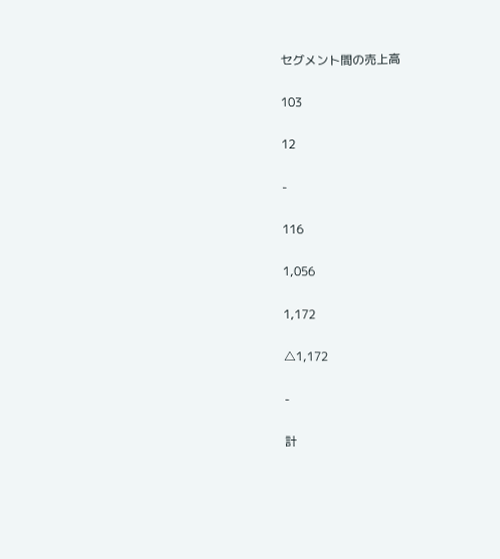セグメント間の売上高

103

12

-

116

1,056

1,172

△1,172

-

計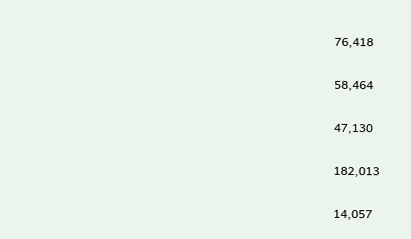76,418

58,464

47,130

182,013

14,057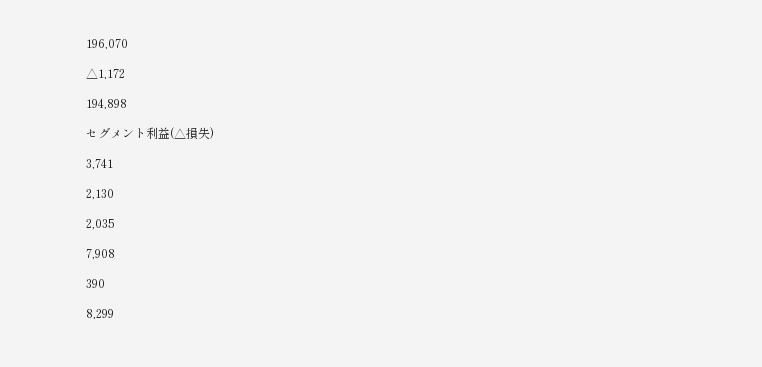196,070

△1,172

194,898

セグメント利益(△損失)

3,741

2,130

2,035

7,908

390

8,299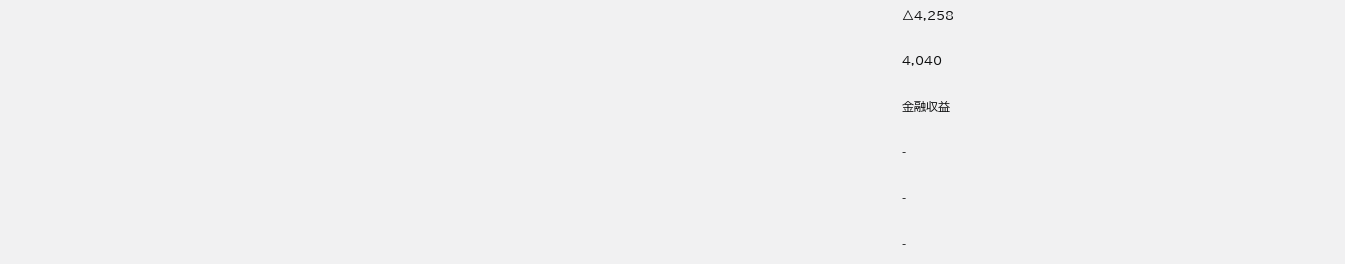△4,258

4,040

金融収益

-

-

-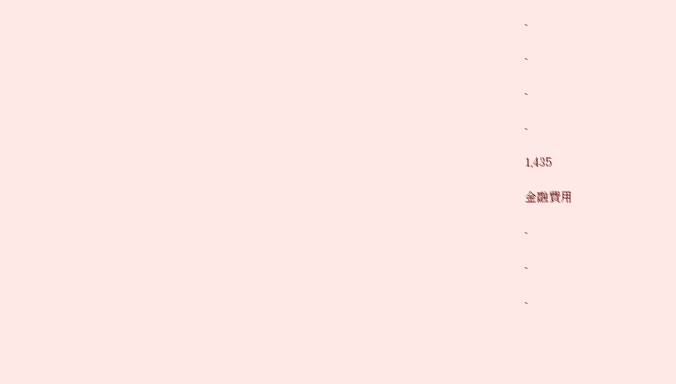-

-

-

-

1,435

金融費用

-

-

-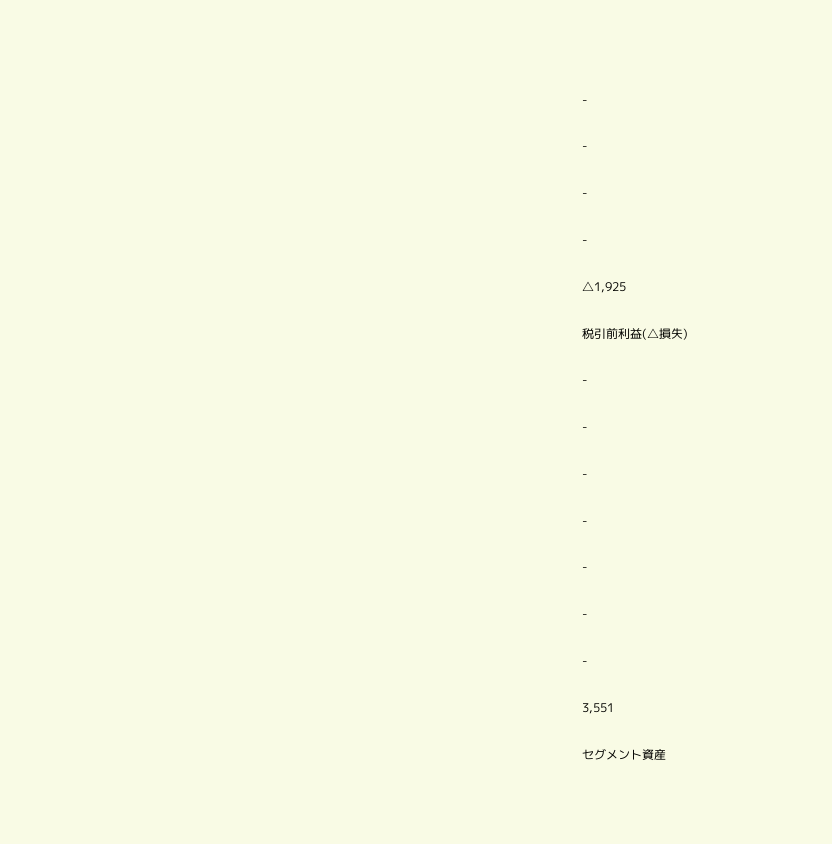-

-

-

-

△1,925

税引前利益(△損失)

-

-

-

-

-

-

-

3,551

セグメント資産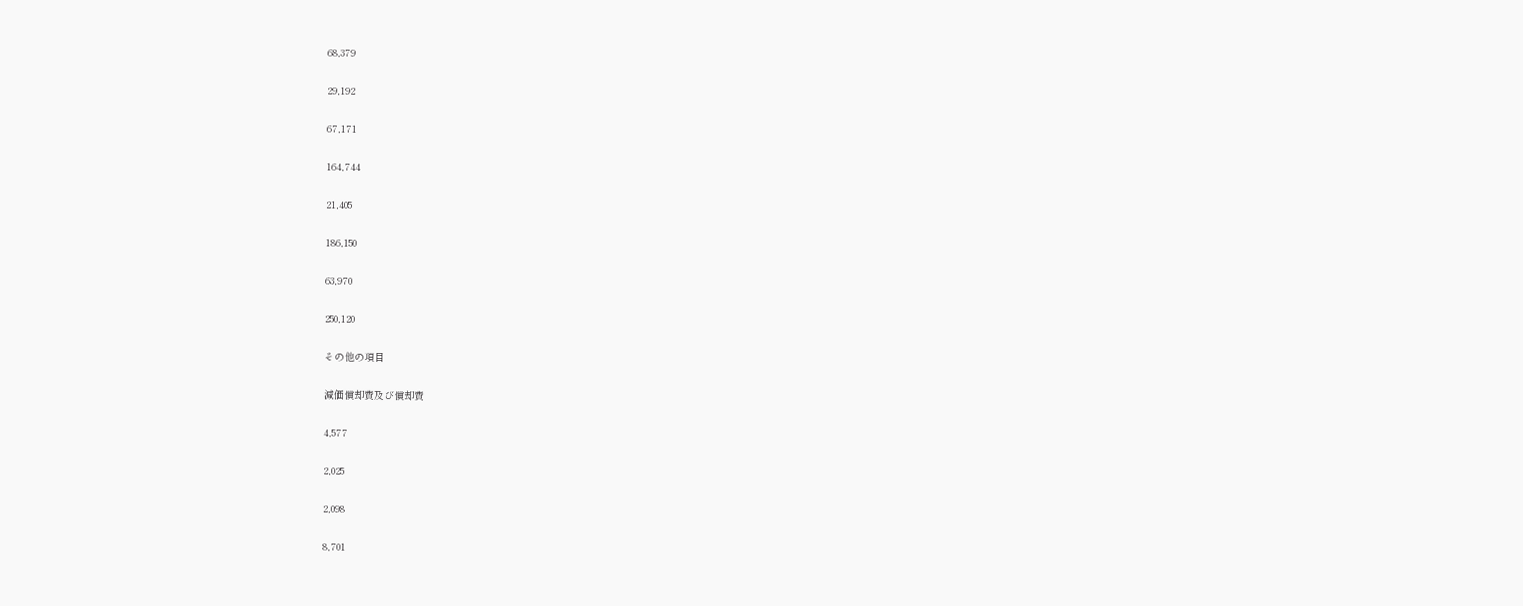68,379

29,192

67,171

164,744

21,405

186,150

63,970

250,120

その他の項目

減価償却費及び償却費

4,577

2,025

2,098

8,701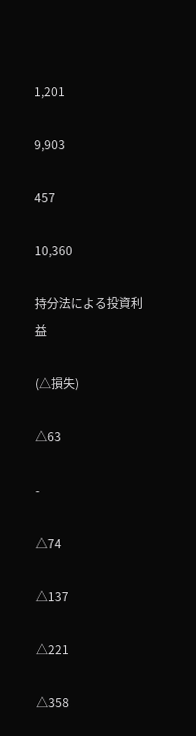1,201

9,903

457

10,360

持分法による投資利益

(△損失)

△63

-

△74

△137

△221

△358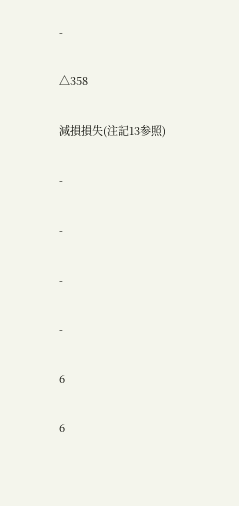-

△358

減損損失(注記13参照)

-

-

-

-

6

6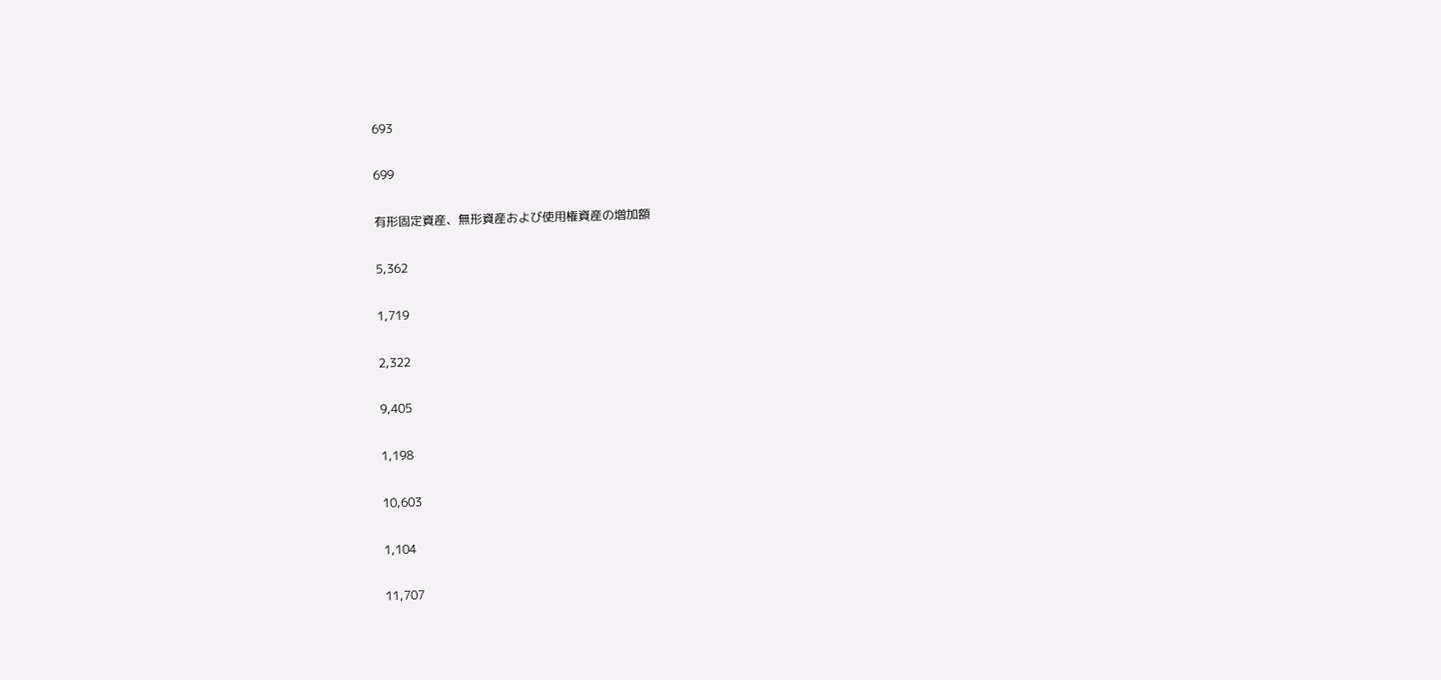693

699

有形固定資産、無形資産および使用権資産の増加額

5,362

1,719

2,322

9,405

1,198

10,603

1,104

11,707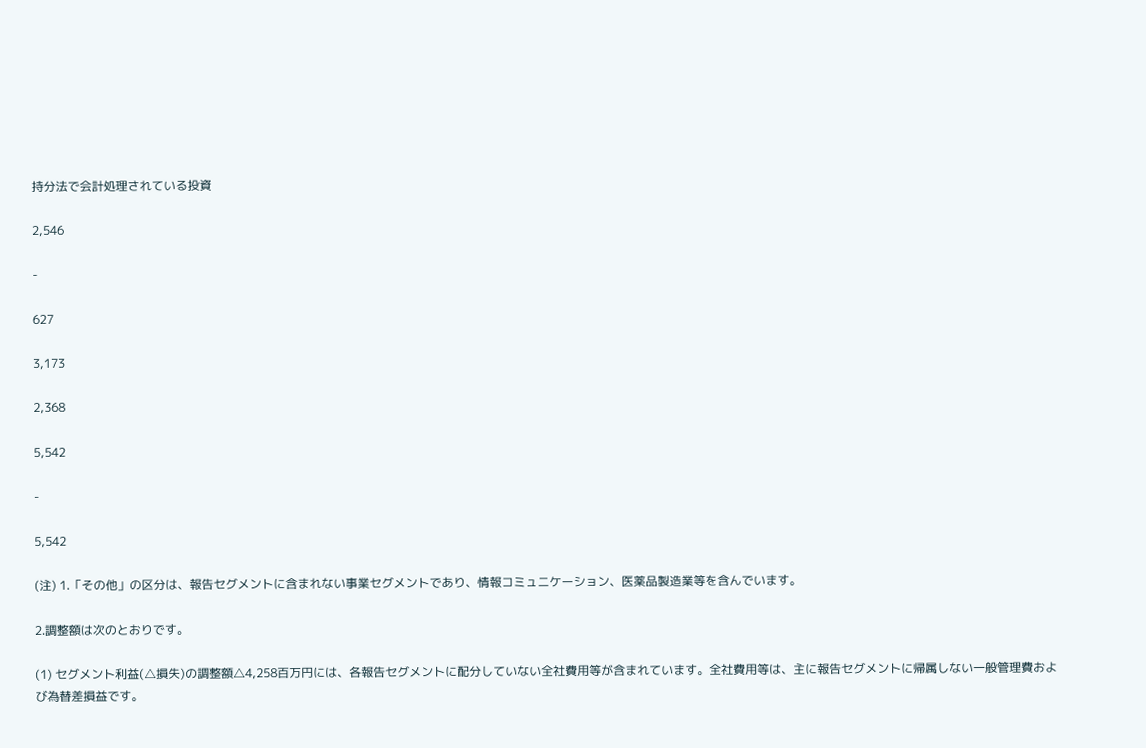持分法で会計処理されている投資

2,546

-

627

3,173

2,368

5,542

-

5,542

(注) 1.「その他」の区分は、報告セグメントに含まれない事業セグメントであり、情報コミュニケーション、医薬品製造業等を含んでいます。

2.調整額は次のとおりです。

(1) セグメント利益(△損失)の調整額△4,258百万円には、各報告セグメントに配分していない全社費用等が含まれています。全社費用等は、主に報告セグメントに帰属しない一般管理費および為替差損益です。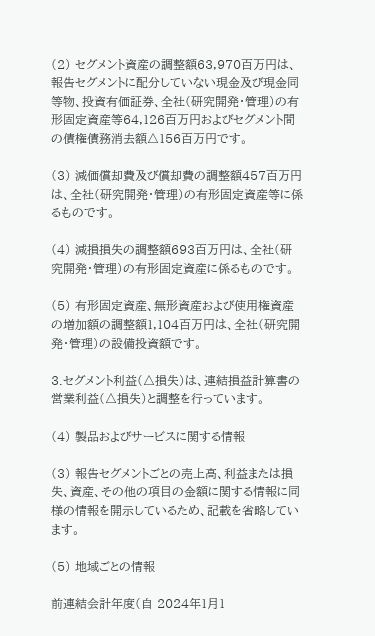(2) セグメント資産の調整額63,970百万円は、報告セグメントに配分していない現金及び現金同等物、投資有価証券、全社(研究開発・管理)の有形固定資産等64,126百万円およびセグメント間の債権債務消去額△156百万円です。

(3) 減価償却費及び償却費の調整額457百万円は、全社(研究開発・管理)の有形固定資産等に係るものです。

(4) 減損損失の調整額693百万円は、全社(研究開発・管理)の有形固定資産に係るものです。

(5) 有形固定資産、無形資産および使用権資産の増加額の調整額1,104百万円は、全社(研究開発・管理)の設備投資額です。

3.セグメント利益(△損失)は、連結損益計算書の営業利益(△損失)と調整を行っています。

(4) 製品およびサービスに関する情報

(3) 報告セグメントごとの売上高、利益または損失、資産、その他の項目の金額に関する情報に同様の情報を開示しているため、記載を省略しています。

(5) 地域ごとの情報

前連結会計年度(自 2024年1月1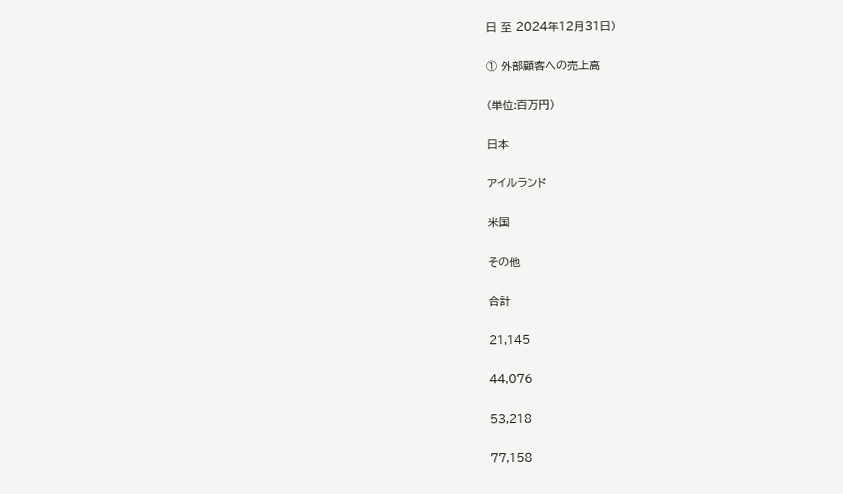日 至 2024年12月31日)

① 外部顧客への売上高

(単位:百万円)

日本

アイルランド

米国

その他

合計

21,145

44,076

53,218

77,158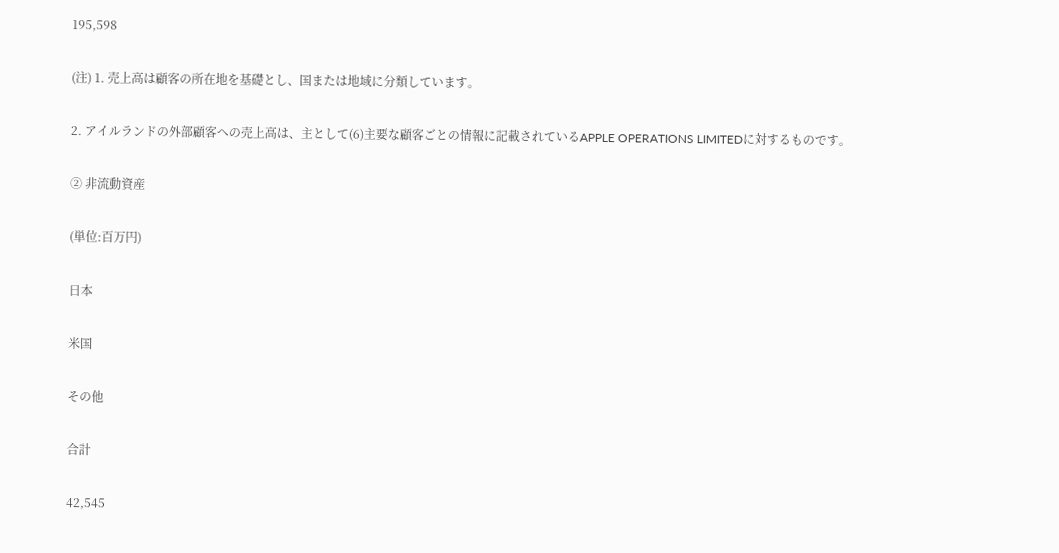195,598

(注) 1. 売上高は顧客の所在地を基礎とし、国または地域に分類しています。

2. アイルランドの外部顧客への売上高は、主として(6)主要な顧客ごとの情報に記載されているAPPLE OPERATIONS LIMITEDに対するものです。

② 非流動資産

(単位:百万円)

日本

米国

その他

合計

42,545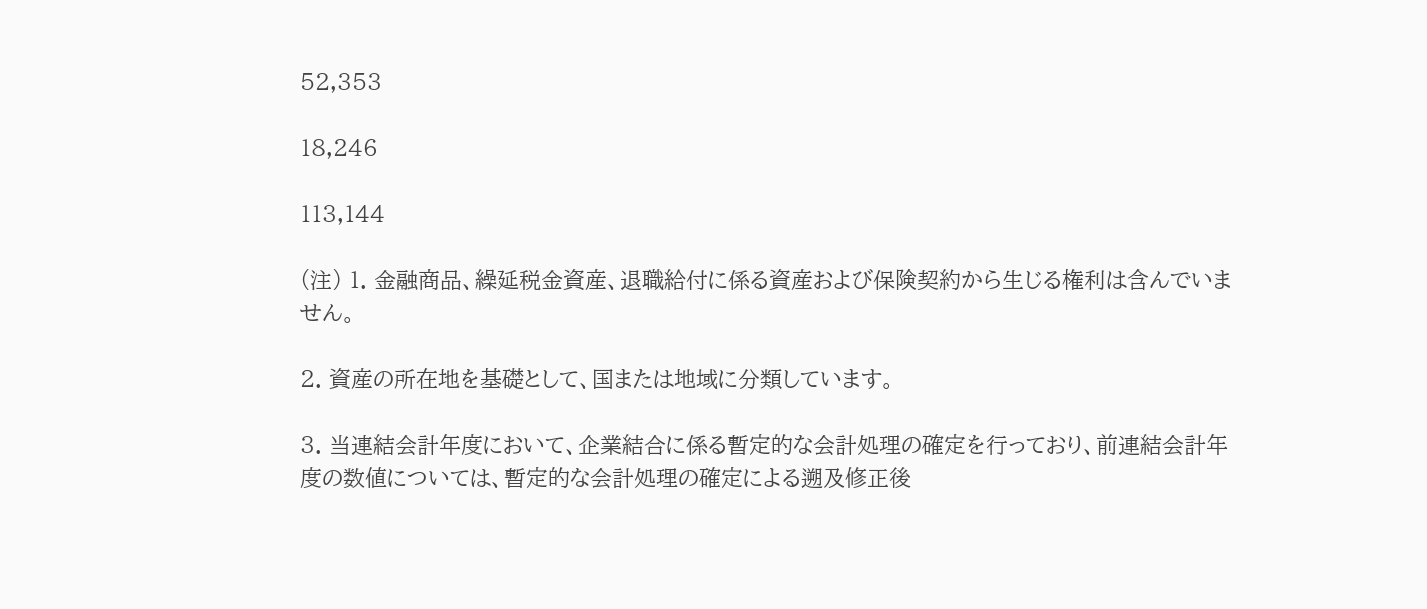52,353

18,246

113,144

(注) 1. 金融商品、繰延税金資産、退職給付に係る資産および保険契約から生じる権利は含んでいません。

2. 資産の所在地を基礎として、国または地域に分類しています。

3. 当連結会計年度において、企業結合に係る暫定的な会計処理の確定を行っており、前連結会計年度の数値については、暫定的な会計処理の確定による遡及修正後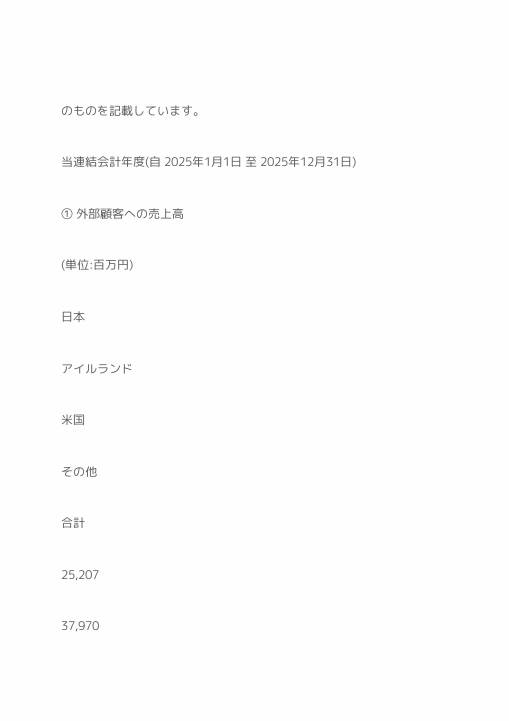のものを記載しています。

当連結会計年度(自 2025年1月1日 至 2025年12月31日)

① 外部顧客への売上高

(単位:百万円)

日本

アイルランド

米国

その他

合計

25,207

37,970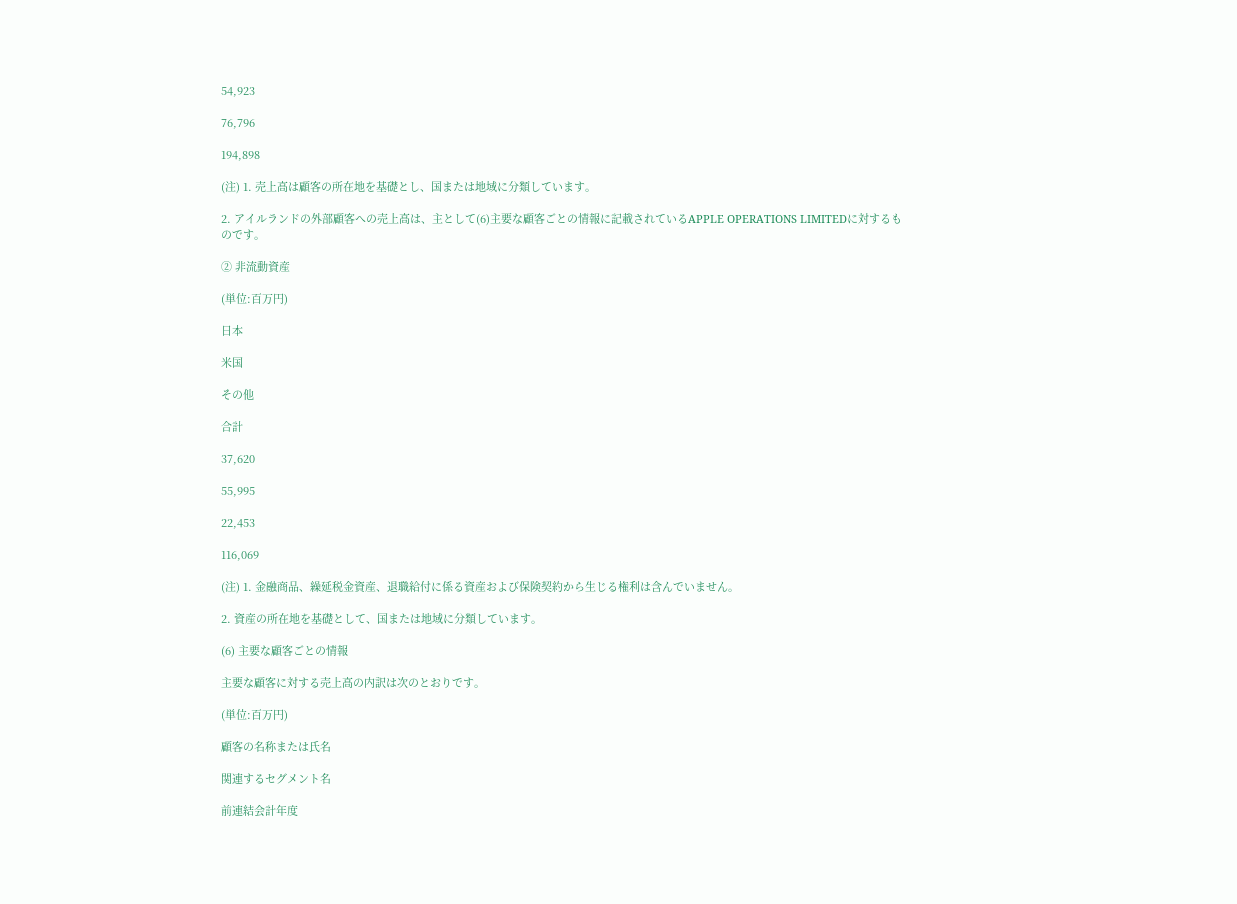54,923

76,796

194,898

(注) 1. 売上高は顧客の所在地を基礎とし、国または地域に分類しています。

2. アイルランドの外部顧客への売上高は、主として(6)主要な顧客ごとの情報に記載されているAPPLE OPERATIONS LIMITEDに対するものです。

② 非流動資産

(単位:百万円)

日本

米国

その他

合計

37,620

55,995

22,453

116,069

(注) 1. 金融商品、繰延税金資産、退職給付に係る資産および保険契約から生じる権利は含んでいません。

2. 資産の所在地を基礎として、国または地域に分類しています。

(6) 主要な顧客ごとの情報

主要な顧客に対する売上高の内訳は次のとおりです。

(単位:百万円)

顧客の名称または氏名

関連するセグメント名

前連結会計年度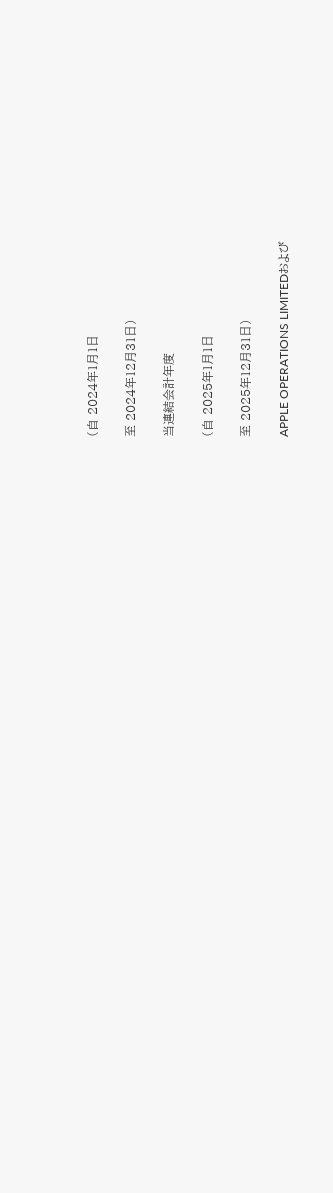(自 2024年1月1日

至 2024年12月31日)

当連結会計年度

(自 2025年1月1日

至 2025年12月31日)

APPLE OPERATIONS LIMITEDおよび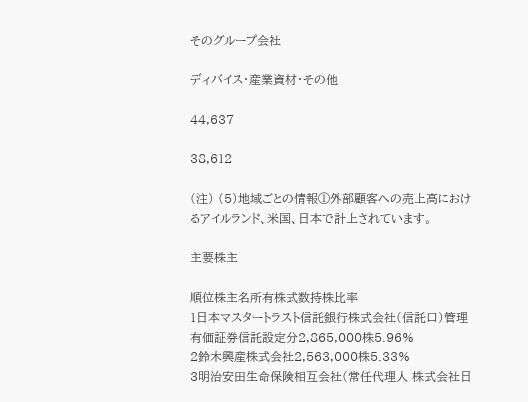そのグループ会社

ディバイス・産業資材・その他

44,637

38,612

(注) (5)地域ごとの情報①外部顧客への売上高におけるアイルランド、米国、日本で計上されています。

主要株主

順位株主名所有株式数持株比率
1日本マスタートラスト信託銀行株式会社(信託口)管理有価証券信託設定分2,865,000株5.96%
2鈴木興産株式会社2,563,000株5.33%
3明治安田生命保険相互会社(常任代理人 株式会社日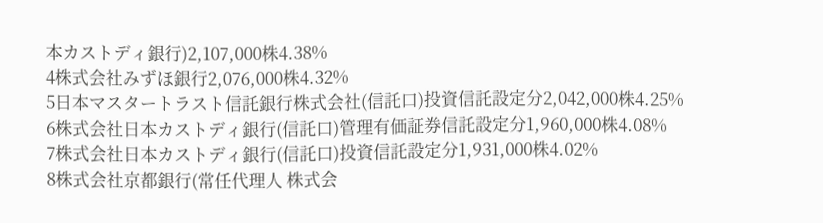本カストディ銀行)2,107,000株4.38%
4株式会社みずほ銀行2,076,000株4.32%
5日本マスタートラスト信託銀行株式会社(信託口)投資信託設定分2,042,000株4.25%
6株式会社日本カストディ銀行(信託口)管理有価証券信託設定分1,960,000株4.08%
7株式会社日本カストディ銀行(信託口)投資信託設定分1,931,000株4.02%
8株式会社京都銀行(常任代理人 株式会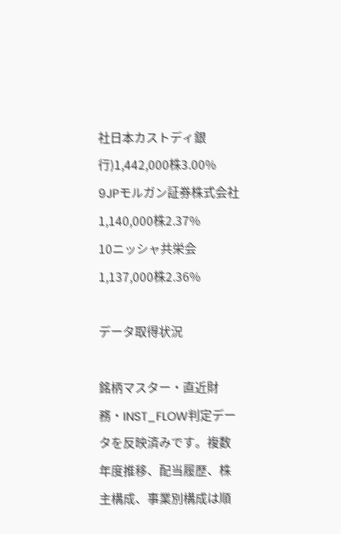社日本カストディ銀行)1,442,000株3.00%
9JPモルガン証券株式会社1,140,000株2.37%
10ニッシャ共栄会1,137,000株2.36%

データ取得状況

銘柄マスター・直近財務・INST_FLOW判定データを反映済みです。複数年度推移、配当履歴、株主構成、事業別構成は順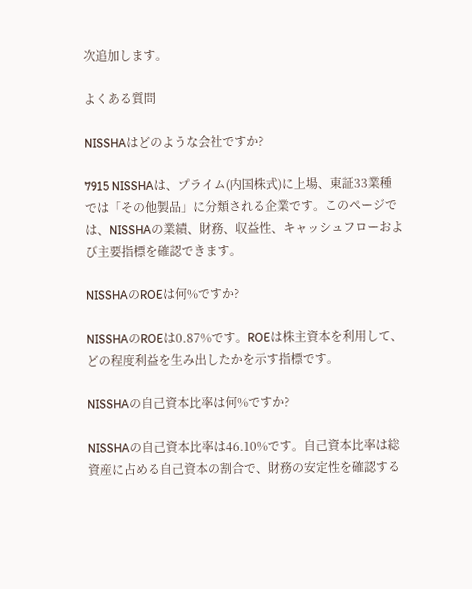次追加します。

よくある質問

NISSHAはどのような会社ですか?

7915 NISSHAは、プライム(内国株式)に上場、東証33業種では「その他製品」に分類される企業です。このページでは、NISSHAの業績、財務、収益性、キャッシュフローおよび主要指標を確認できます。

NISSHAのROEは何%ですか?

NISSHAのROEは0.87%です。ROEは株主資本を利用して、どの程度利益を生み出したかを示す指標です。

NISSHAの自己資本比率は何%ですか?

NISSHAの自己資本比率は46.10%です。自己資本比率は総資産に占める自己資本の割合で、財務の安定性を確認する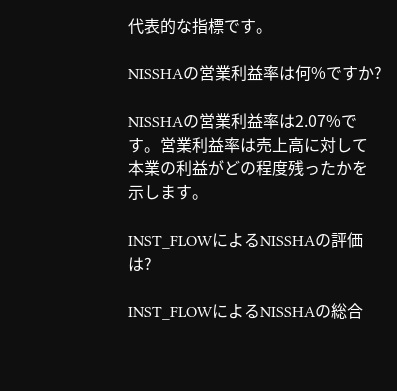代表的な指標です。

NISSHAの営業利益率は何%ですか?

NISSHAの営業利益率は2.07%です。営業利益率は売上高に対して本業の利益がどの程度残ったかを示します。

INST_FLOWによるNISSHAの評価は?

INST_FLOWによるNISSHAの総合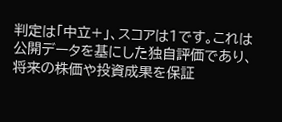判定は「中立+」、スコアは1です。これは公開データを基にした独自評価であり、将来の株価や投資成果を保証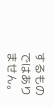するものではありません。